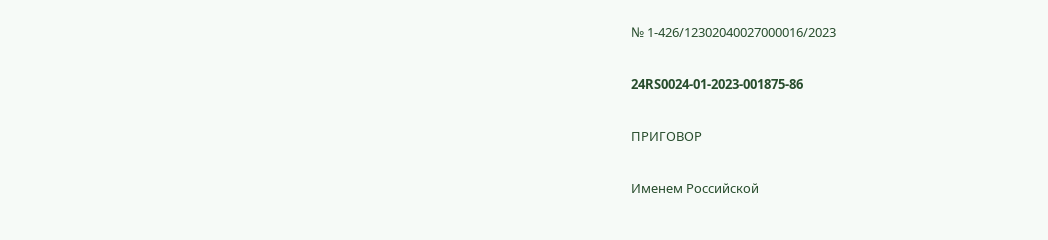№ 1-426/12302040027000016/2023

24RS0024-01-2023-001875-86

ПРИГОВОР

Именем Российской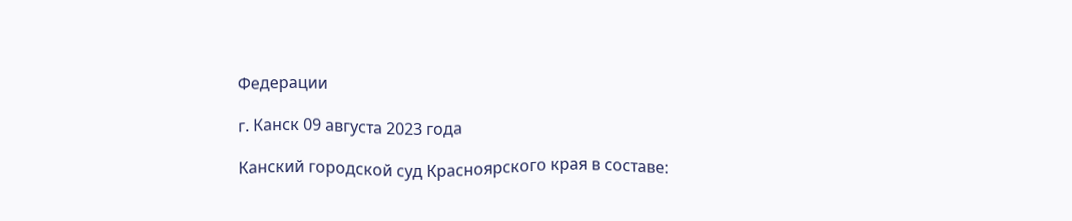Федерации

г. Канск 09 августа 2023 года

Канский городской суд Красноярского края в составе: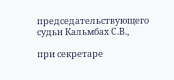председательствующего судьи Кальмбах С.В.,

при секретаре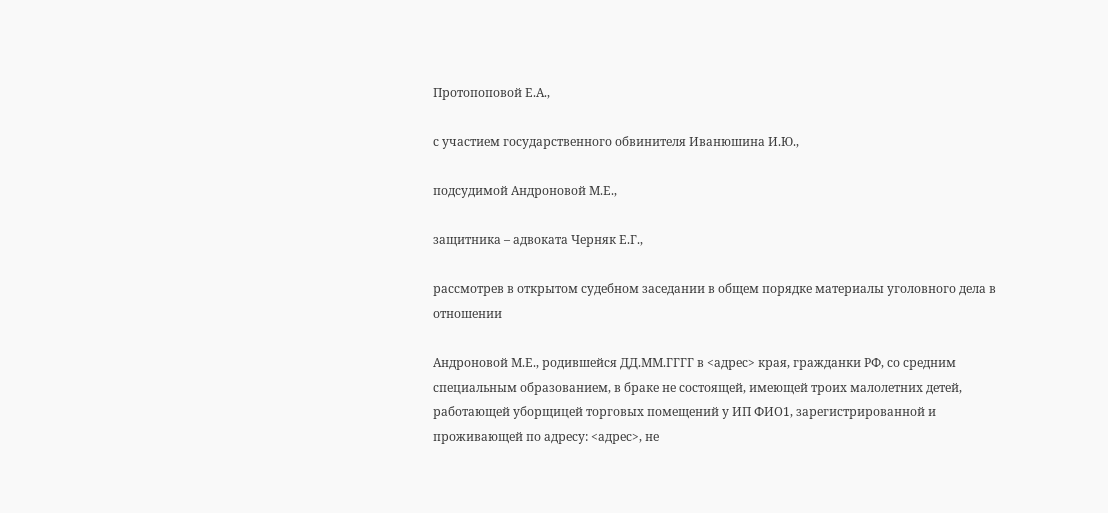Протопоповой Е.А.,

с участием государственного обвинителя Иванюшина И.Ю.,

подсудимой Андроновой М.Е.,

защитника – адвоката Черняк Е.Г.,

рассмотрев в открытом судебном заседании в общем порядке материалы уголовного дела в отношении

Андроновой М.Е., родившейся ДД.ММ.ГГГГ в <адрес> края, гражданки РФ, со средним специальным образованием, в браке не состоящей, имеющей троих малолетних детей, работающей уборщицей торговых помещений у ИП ФИО1, зарегистрированной и проживающей по адресу: <адрес>, не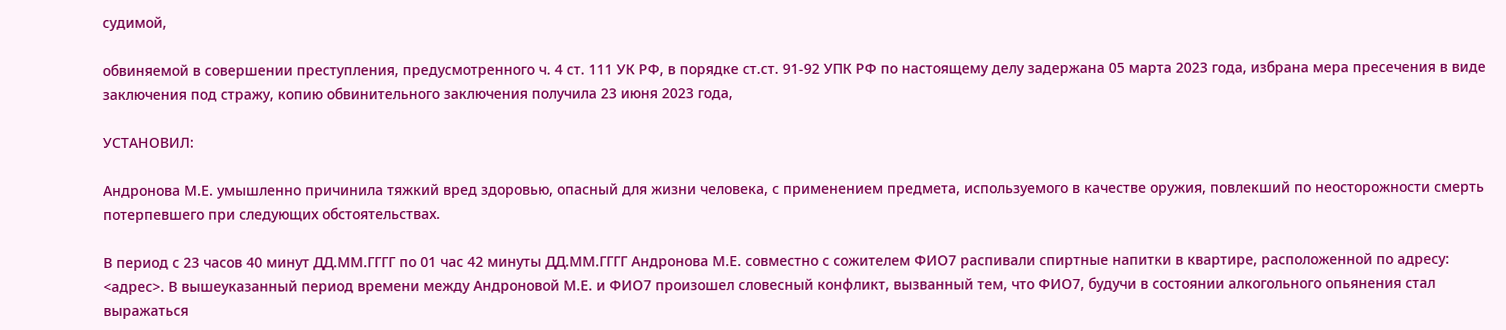судимой,

обвиняемой в совершении преступления, предусмотренного ч. 4 ст. 111 УК РФ, в порядке ст.ст. 91-92 УПК РФ по настоящему делу задержана 05 марта 2023 года, избрана мера пресечения в виде заключения под стражу, копию обвинительного заключения получила 23 июня 2023 года,

УСТАНОВИЛ:

Андронова М.Е. умышленно причинила тяжкий вред здоровью, опасный для жизни человека, с применением предмета, используемого в качестве оружия, повлекший по неосторожности смерть потерпевшего при следующих обстоятельствах.

В период с 23 часов 40 минут ДД.ММ.ГГГГ по 01 час 42 минуты ДД.ММ.ГГГГ Андронова М.Е. совместно с сожителем ФИО7 распивали спиртные напитки в квартире, расположенной по адресу: <адрес>. В вышеуказанный период времени между Андроновой М.Е. и ФИО7 произошел словесный конфликт, вызванный тем, что ФИО7, будучи в состоянии алкогольного опьянения стал выражаться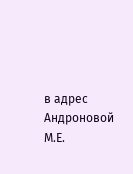в адрес Андроновой М.Е.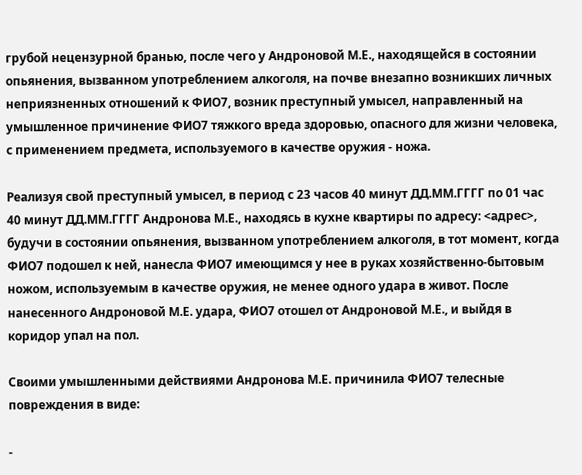грубой нецензурной бранью, после чего у Андроновой М.Е., находящейся в состоянии опьянения, вызванном употреблением алкоголя, на почве внезапно возникших личных неприязненных отношений к ФИО7, возник преступный умысел, направленный на умышленное причинение ФИО7 тяжкого вреда здоровью, опасного для жизни человека, с применением предмета, используемого в качестве оружия - ножа.

Реализуя свой преступный умысел, в период с 23 часов 40 минут ДД.ММ.ГГГГ по 01 час 40 минут ДД.ММ.ГГГГ Андронова М.Е., находясь в кухне квартиры по адресу: <адрес>, будучи в состоянии опьянения, вызванном употреблением алкоголя, в тот момент, когда ФИО7 подошел к ней, нанесла ФИО7 имеющимся у нее в руках хозяйственно-бытовым ножом, используемым в качестве оружия, не менее одного удара в живот. После нанесенного Андроновой М.Е. удара, ФИО7 отошел от Андроновой М.Е., и выйдя в коридор упал на пол.

Своими умышленными действиями Андронова М.Е. причинила ФИО7 телесные повреждения в виде:

-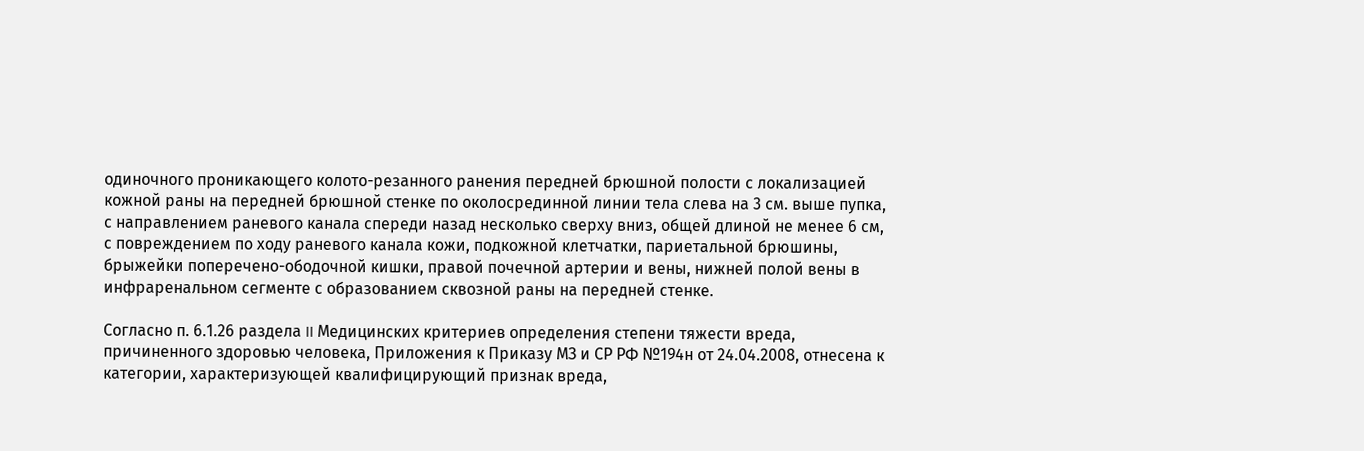одиночного проникающего колото-резанного ранения передней брюшной полости с локализацией кожной раны на передней брюшной стенке по околосрединной линии тела слева на 3 см. выше пупка, с направлением раневого канала спереди назад несколько сверху вниз, общей длиной не менее 6 см, с повреждением по ходу раневого канала кожи, подкожной клетчатки, париетальной брюшины, брыжейки поперечено-ободочной кишки, правой почечной артерии и вены, нижней полой вены в инфраренальном сегменте с образованием сквозной раны на передней стенке.

Согласно п. 6.1.26 раздела II Медицинских критериев определения степени тяжести вреда, причиненного здоровью человека, Приложения к Приказу МЗ и СР РФ №194н от 24.04.2008, отнесена к категории, характеризующей квалифицирующий признак вреда,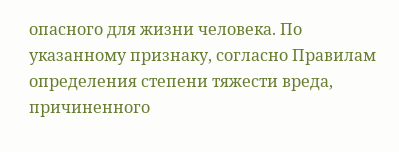опасного для жизни человека. По указанному признаку, согласно Правилам определения степени тяжести вреда, причиненного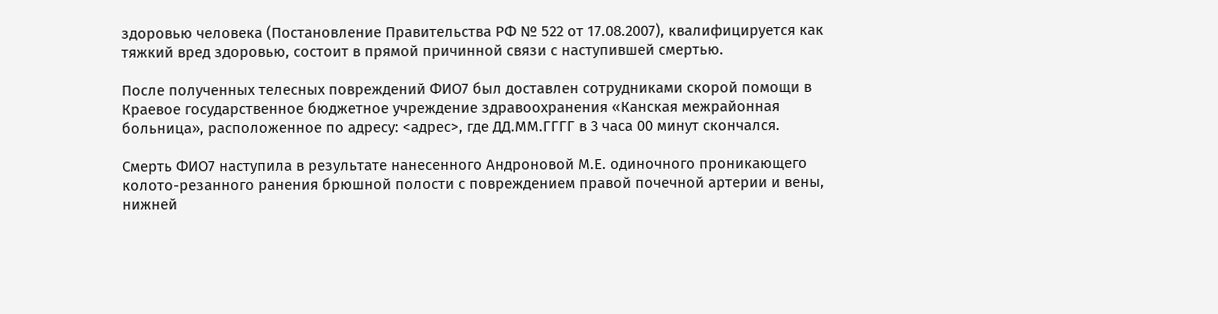здоровью человека (Постановление Правительства РФ № 522 от 17.08.2007), квалифицируется как тяжкий вред здоровью, состоит в прямой причинной связи с наступившей смертью.

После полученных телесных повреждений ФИО7 был доставлен сотрудниками скорой помощи в Краевое государственное бюджетное учреждение здравоохранения «Канская межрайонная больница», расположенное по адресу: <адрес>, где ДД.ММ.ГГГГ в 3 часа 00 минут скончался.

Смерть ФИО7 наступила в результате нанесенного Андроновой М.Е. одиночного проникающего колото-резанного ранения брюшной полости с повреждением правой почечной артерии и вены, нижней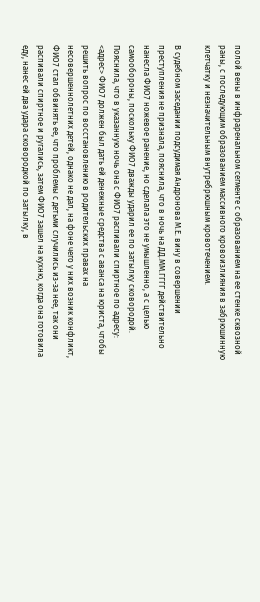полой вены в инфраренальном сегменте с образованием на ее стенке сквозной раны, с последующим образованием массивного кровоизлияния в забрюшинную клетчатку и незначительным внутребрюшным кровотечением.

В судебном заседании подсудимая Андронова М.Е. вину в совершении преступления не признала, пояснила, что в ночь на ДД.ММ.ГГГГ действительно нанесла ФИО7 ножевое ранение, но сделала это не умышленно, а с целью самообороны, поскольку ФИО7 дважды ударил ее по затылку сковородой. Пояснила, что в указанную ночь она с ФИО7 распивали спиртное по адресу: <адрес> ФИО7 должен был дать ей денежные средства с аванса на юриста, чтобы решить вопрос по восстановлению в родительских правах на несовершеннолетних детей, однако не дал, на фоне чего у них возник конфликт, ФИО7 стал обвинять ее, что проблемы с детьми случились из-за нее, так они распивали спиртное и ругались, затем ФИО7 зашел на кухню, когда она готовила еду, нанес ей два удара сковородкой по затылку, в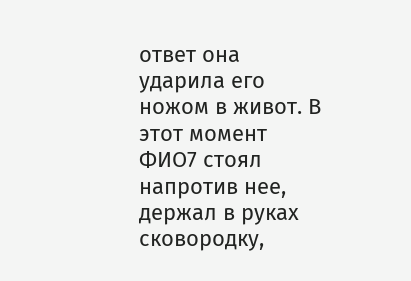ответ она ударила его ножом в живот. В этот момент ФИО7 стоял напротив нее, держал в руках сковородку,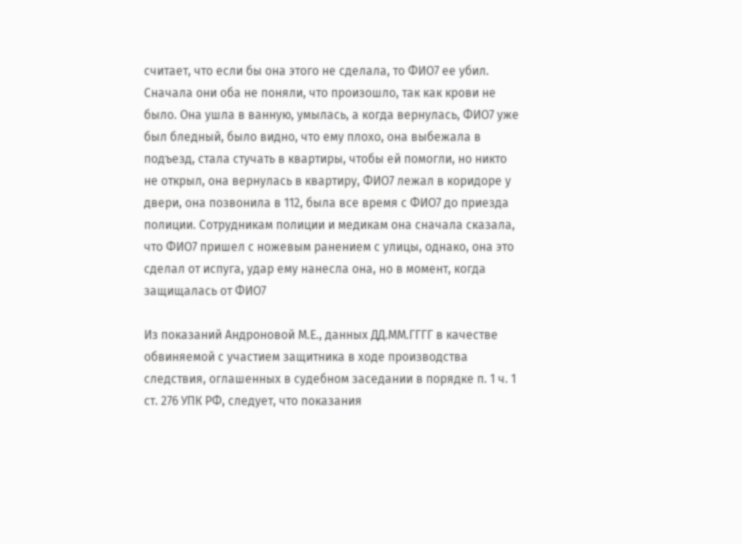считает, что если бы она этого не сделала, то ФИО7 ее убил. Сначала они оба не поняли, что произошло, так как крови не было. Она ушла в ванную, умылась, а когда вернулась, ФИО7 уже был бледный, было видно, что ему плохо, она выбежала в подъезд, стала стучать в квартиры, чтобы ей помогли, но никто не открыл, она вернулась в квартиру, ФИО7 лежал в коридоре у двери, она позвонила в 112, была все время с ФИО7 до приезда полиции. Сотрудникам полиции и медикам она сначала сказала, что ФИО7 пришел с ножевым ранением с улицы, однако, она это сделал от испуга, удар ему нанесла она, но в момент, когда защищалась от ФИО7

Из показаний Андроновой М.Е., данных ДД.ММ.ГГГГ в качестве обвиняемой с участием защитника в ходе производства следствия, оглашенных в судебном заседании в порядке п. 1 ч. 1 ст. 276 УПК РФ, следует, что показания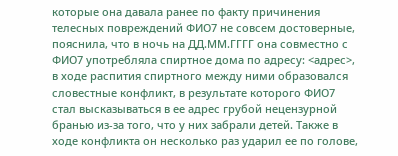которые она давала ранее по факту причинения телесных повреждений ФИО7 не совсем достоверные, пояснила, что в ночь на ДД.ММ.ГГГГ она совместно с ФИО7 употребляла спиртное дома по адресу: <адрес>, в ходе распития спиртного между ними образовался словестные конфликт, в результате которого ФИО7 стал высказываться в ее адрес грубой нецензурной бранью из-за того, что у них забрали детей. Также в ходе конфликта он несколько раз ударил ее по голове,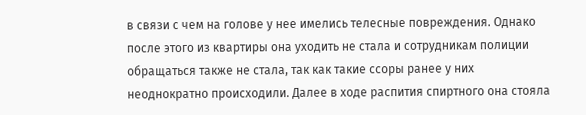в связи с чем на голове у нее имелись телесные повреждения. Однако после этого из квартиры она уходить не стала и сотрудникам полиции обращаться также не стала, так как такие ссоры ранее у них неоднократно происходили. Далее в ходе распития спиртного она стояла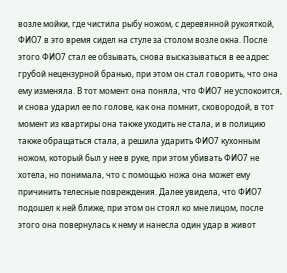возле мойки, где чистила рыбу ножом, с деревянной рукояткой, ФИО7 в это время сидел на стуле за столом возле окна. После этого ФИО7 стал ее обзывать, снова высказываться в ее адрес грубой нецензурной бранью, при этом он стал говорить, что она ему изменяла. В тот момент она поняла, что ФИО7 не успокоится, и снова ударил ее по голове, как она помнит, сковородой, в тот момент из квартиры она также уходить не стала, и в полицию также обращаться стала, а решила ударить ФИО7 кухонным ножом, который был у нее в руке, при этом убивать ФИО7 не хотела, но понимала, что с помощью ножа она может ему причинить телесные повреждения. Далее увидела, что ФИО7 подошел к ней ближе, при этом он стоял ко мне лицом, после этого она повернулась к нему и нанесла один удар в живот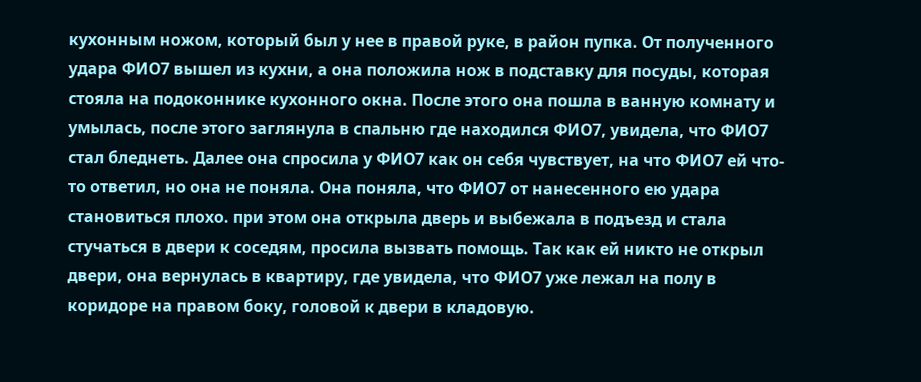кухонным ножом, который был у нее в правой руке, в район пупка. От полученного удара ФИО7 вышел из кухни, а она положила нож в подставку для посуды, которая стояла на подоконнике кухонного окна. После этого она пошла в ванную комнату и умылась, после этого заглянула в спальню где находился ФИО7, увидела, что ФИО7 стал бледнеть. Далее она спросила у ФИО7 как он себя чувствует, на что ФИО7 ей что-то ответил, но она не поняла. Она поняла, что ФИО7 от нанесенного ею удара становиться плохо. при этом она открыла дверь и выбежала в подъезд и стала стучаться в двери к соседям, просила вызвать помощь. Так как ей никто не открыл двери, она вернулась в квартиру, где увидела, что ФИО7 уже лежал на полу в коридоре на правом боку, головой к двери в кладовую.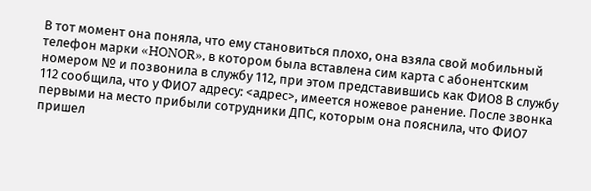В тот момент она поняла, что ему становиться плохо, она взяла свой мобильный телефон марки «HONOR», в котором была вставлена сим карта с абонентским номером № и позвонила в службу 112, при этом представившись как ФИО8 В службу 112 сообщила, что у ФИО7 адресу: <адрес>, имеется ножевое ранение. После звонка первыми на место прибыли сотрудники ДПС, которым она пояснила, что ФИО7 пришел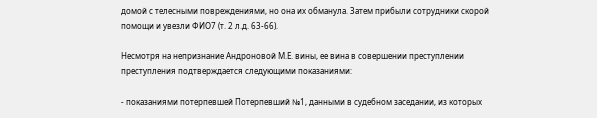домой с телесными повреждениями, но она их обманула. Затем прибыли сотрудники скорой помощи и увезли ФИО7 (т. 2 л.д. 63-66).

Несмотря на непризнание Андроновой М.Е. вины, ее вина в совершении преступлении преступления подтверждается следующими показаниями:

- показаниями потерпевшей Потерпевший №1, данными в судебном заседании, из которых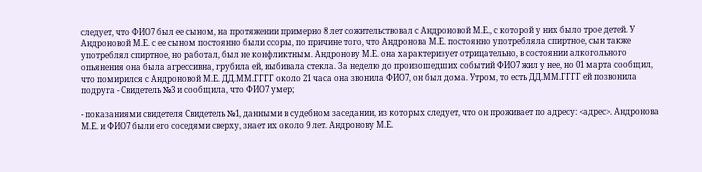следует, что ФИО7 был ее сыном, на протяжении примерно 8 лет сожительствовал с Андроновой М.Е., с которой у них было трое детей. У Андроновой М.Е. с ее сыном постоянно были ссоры, по причине того, что Андронова М.Е. постоянно употребляла спиртное, сын также употреблял спиртное, но работал, был не конфликтным. Андронову М.Е. она характеризует отрицательно, в состоянии алкогольного опьянения она была агрессивна, грубила ей, выбивала стекла. За неделю до произошедших событий ФИО7 жил у нее, но 01 марта сообщил, что помирился с Андроновой М.Е. ДД.ММ.ГГГГ около 21 часа она звонила ФИО7, он был дома. Утром, то есть ДД.ММ.ГГГГ ей позвонила подруга - Свидетель №3 и сообщила, что ФИО7 умер;

- показаниями свидетеля Свидетель №1, данными в судебном заседании, из которых следует, что он проживает по адресу: <адрес>. Андронова М.Е. и ФИО7 были его соседями сверху, знает их около 9 лет. Андронову М.Е.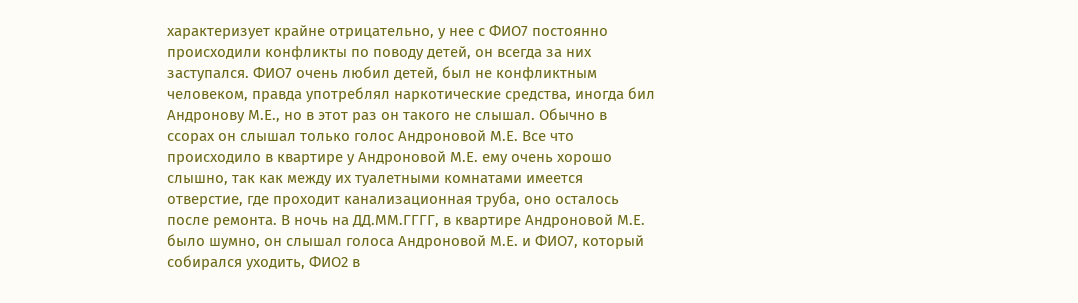характеризует крайне отрицательно, у нее с ФИО7 постоянно происходили конфликты по поводу детей, он всегда за них заступался. ФИО7 очень любил детей, был не конфликтным человеком, правда употреблял наркотические средства, иногда бил Андронову М.Е., но в этот раз он такого не слышал. Обычно в ссорах он слышал только голос Андроновой М.Е. Все что происходило в квартире у Андроновой М.Е. ему очень хорошо слышно, так как между их туалетными комнатами имеется отверстие, где проходит канализационная труба, оно осталось после ремонта. В ночь на ДД.ММ.ГГГГ, в квартире Андроновой М.Е. было шумно, он слышал голоса Андроновой М.Е. и ФИО7, который собирался уходить, ФИО2 в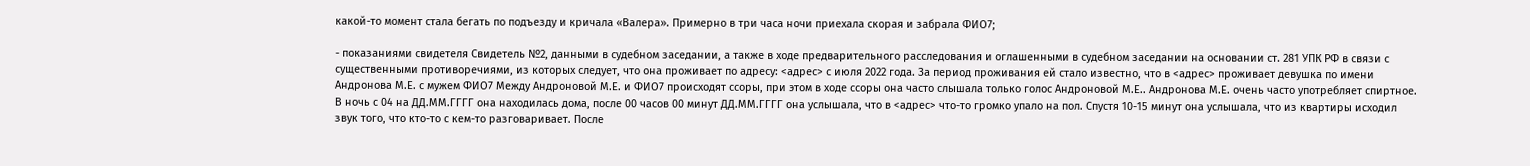какой-то момент стала бегать по подъезду и кричала «Валера». Примерно в три часа ночи приехала скорая и забрала ФИО7;

- показаниями свидетеля Свидетель №2, данными в судебном заседании, а также в ходе предварительного расследования и оглашенными в судебном заседании на основании ст. 281 УПК РФ в связи с существенными противоречиями, из которых следует, что она проживает по адресу: <адрес> с июля 2022 года. За период проживания ей стало известно, что в <адрес> проживает девушка по имени Андронова М.Е. с мужем ФИО7 Между Андроновой М.Е. и ФИО7 происходят ссоры, при этом в ходе ссоры она часто слышала только голос Андроновой М.Е.. Андронова М.Е. очень часто употребляет спиртное. В ночь с 04 на ДД.ММ.ГГГГ она находилась дома, после 00 часов 00 минут ДД.ММ.ГГГГ она услышала, что в <адрес> что-то громко упало на пол. Спустя 10-15 минут она услышала, что из квартиры исходил звук того, что кто-то с кем-то разговаривает. После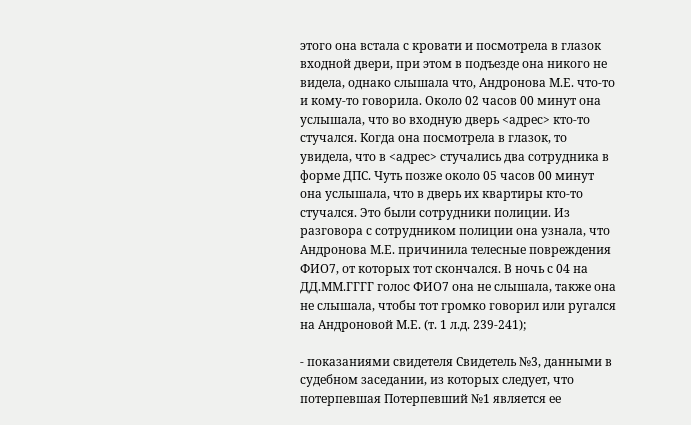этого она встала с кровати и посмотрела в глазок входной двери, при этом в подъезде она никого не видела, однако слышала что, Андронова М.Е. что-то и кому-то говорила. Около 02 часов 00 минут она услышала, что во входную дверь <адрес> кто-то стучался. Когда она посмотрела в глазок, то увидела, что в <адрес> стучались два сотрудника в форме ДПС. Чуть позже около 05 часов 00 минут она услышала, что в дверь их квартиры кто-то стучался. Это были сотрудники полиции. Из разговора с сотрудником полиции она узнала, что Андронова М.Е. причинила телесные повреждения ФИО7, от которых тот скончался. В ночь с 04 на ДД.ММ.ГГГГ голос ФИО7 она не слышала, также она не слышала, чтобы тот громко говорил или ругался на Андроновой М.Е. (т. 1 л.д. 239-241);

- показаниями свидетеля Свидетель №3, данными в судебном заседании, из которых следует, что потерпевшая Потерпевший №1 является ее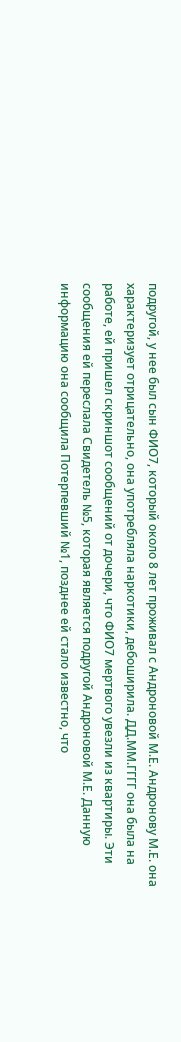подругой, у нее был сын ФИО7, который около 8 лет проживал с Андроновой М.Е. Андронову М.Е. она характеризует отрицательно, она употребляла наркотики, дебоширила. ДД.ММ.ГГГГ она была на работе, ей пришел скриншот сообщений от дочери, что ФИО7 мертвого увезли из квартиры. Эти сообщения ей переслала Свидетель №5, которая является подругой Андроновой М.Е. Данную информацию она сообщила Потерпевший №1, позднее ей стало известно, что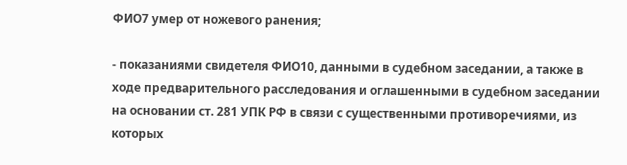ФИО7 умер от ножевого ранения;

- показаниями свидетеля ФИО10, данными в судебном заседании, а также в ходе предварительного расследования и оглашенными в судебном заседании на основании ст. 281 УПК РФ в связи с существенными противоречиями, из которых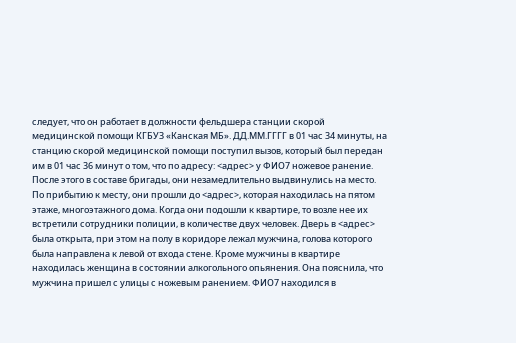следует, что он работает в должности фельдшера станции скорой медицинской помощи КГБУЗ «Канская МБ». ДД.ММ.ГГГГ в 01 час 34 минуты, на станцию скорой медицинской помощи поступил вызов, который был передан им в 01 час 36 минут о том, что по адресу: <адрес> у ФИО7 ножевое ранение. После этого в составе бригады, они незамедлительно выдвинулись на место. По прибытию к месту, они прошли до <адрес>, которая находилась на пятом этаже, многоэтажного дома. Когда они подошли к квартире, то возле нее их встретили сотрудники полиции, в количестве двух человек. Дверь в <адрес> была открыта, при этом на полу в коридоре лежал мужчина, голова которого была направлена к левой от входа стене. Кроме мужчины в квартире находилась женщина в состоянии алкогольного опьянения. Она пояснила, что мужчина пришел с улицы с ножевым ранением. ФИО7 находился в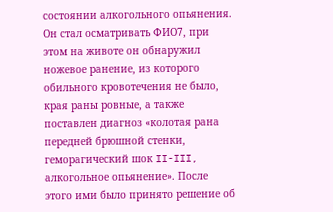состоянии алкогольного опьянения. Он стал осматривать ФИО7, при этом на животе он обнаружил ножевое ранение, из которого обильного кровотечения не было, края раны ровные, а также поставлен диагноз «колотая рана передней брюшной стенки, геморагический шок II-III, алкогольное опьянение». После этого ими было принято решение об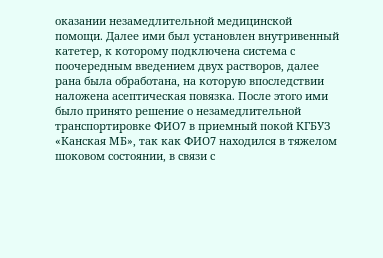оказании незамедлительной медицинской помощи. Далее ими был установлен внутривенный катетер, к которому подключена система с поочередным введением двух растворов, далее рана была обработана, на которую впоследствии наложена асептическая повязка. После этого ими было принято решение о незамедлительной транспортировке ФИО7 в приемный покой КГБУЗ «Канская МБ», так как ФИО7 находился в тяжелом шоковом состоянии, в связи с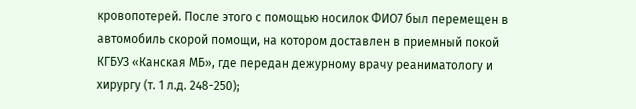кровопотерей. После этого с помощью носилок ФИО7 был перемещен в автомобиль скорой помощи, на котором доставлен в приемный покой КГБУЗ «Канская МБ», где передан дежурному врачу реаниматологу и хирургу (т. 1 л.д. 248-250);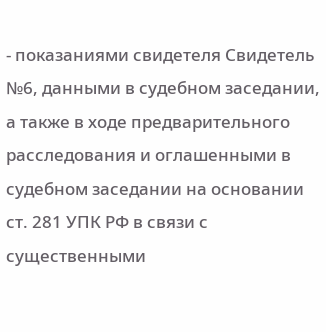- показаниями свидетеля Свидетель №6, данными в судебном заседании, а также в ходе предварительного расследования и оглашенными в судебном заседании на основании ст. 281 УПК РФ в связи с существенными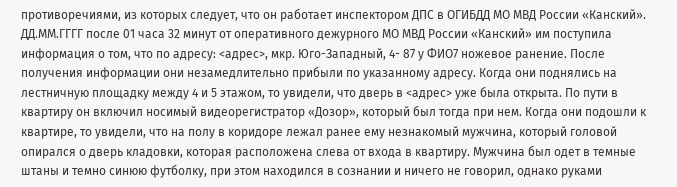противоречиями, из которых следует, что он работает инспектором ДПС в ОГИБДД МО МВД России «Канский». ДД.ММ.ГГГГ после 01 часа 32 минут от оперативного дежурного МО МВД России «Канский» им поступила информация о том, что по адресу: <адрес>, мкр. Юго-Западный, 4- 87 у ФИО7 ножевое ранение. После получения информации они незамедлительно прибыли по указанному адресу. Когда они поднялись на лестничную площадку между 4 и 5 этажом, то увидели, что дверь в <адрес> уже была открыта. По пути в квартиру он включил носимый видеорегистратор «Дозор», который был тогда при нем. Когда они подошли к квартире, то увидели, что на полу в коридоре лежал ранее ему незнакомый мужчина, который головой опирался о дверь кладовки, которая расположена слева от входа в квартиру. Мужчина был одет в темные штаны и темно синюю футболку, при этом находился в сознании и ничего не говорил, однако руками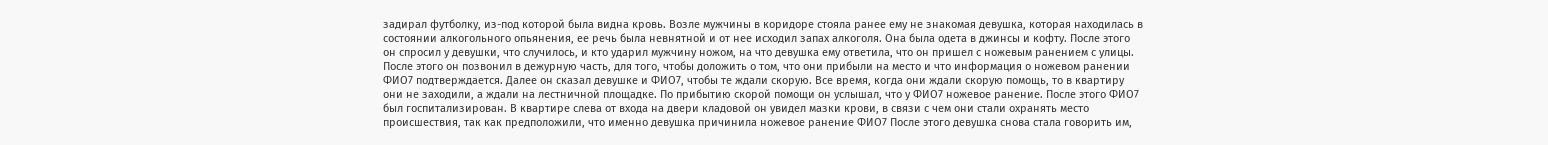задирал футболку, из-под которой была видна кровь. Возле мужчины в коридоре стояла ранее ему не знакомая девушка, которая находилась в состоянии алкогольного опьянения, ее речь была невнятной и от нее исходил запах алкоголя. Она была одета в джинсы и кофту. После этого он спросил у девушки, что случилось, и кто ударил мужчину ножом, на что девушка ему ответила, что он пришел с ножевым ранением с улицы. После этого он позвонил в дежурную часть, для того, чтобы доложить о том, что они прибыли на место и что информация о ножевом ранении ФИО7 подтверждается. Далее он сказал девушке и ФИО7, чтобы те ждали скорую. Все время, когда они ждали скорую помощь, то в квартиру они не заходили, а ждали на лестничной площадке. По прибытию скорой помощи он услышал, что у ФИО7 ножевое ранение. После этого ФИО7 был госпитализирован. В квартире слева от входа на двери кладовой он увидел мазки крови, в связи с чем они стали охранять место происшествия, так как предположили, что именно девушка причинила ножевое ранение ФИО7 После этого девушка снова стала говорить им,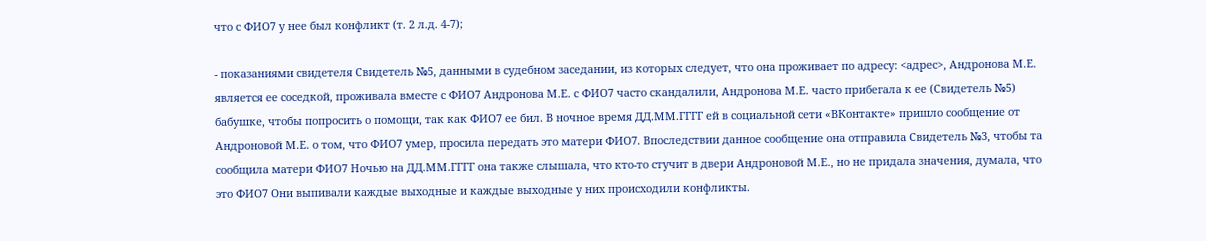что с ФИО7 у нее был конфликт (т. 2 л.д. 4-7);

- показаниями свидетеля Свидетель №5, данными в судебном заседании, из которых следует, что она проживает по адресу: <адрес>, Андронова М.Е. является ее соседкой, проживала вместе с ФИО7 Андронова М.Е. с ФИО7 часто скандалили, Андронова М.Е. часто прибегала к ее (Свидетель №5) бабушке, чтобы попросить о помощи, так как ФИО7 ее бил. В ночное время ДД.ММ.ГГГГ ей в социальной сети «ВКонтакте» пришло сообщение от Андроновой М.Е. о том, что ФИО7 умер, просила передать это матери ФИО7. Впоследствии данное сообщение она отправила Свидетель №3, чтобы та сообщила матери ФИО7 Ночью на ДД.ММ.ГГГГ она также слышала, что кто-то стучит в двери Андроновой М.Е., но не придала значения, думала, что это ФИО7 Они выпивали каждые выходные и каждые выходные у них происходили конфликты.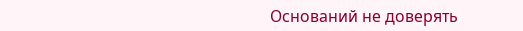Оснований не доверять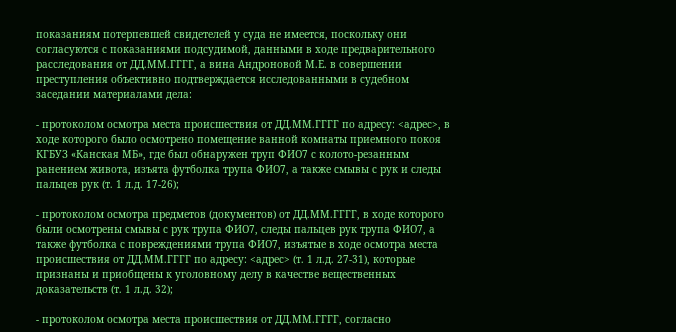показаниям потерпевшей свидетелей у суда не имеется, поскольку они согласуются с показаниями подсудимой, данными в ходе предварительного расследования от ДД.ММ.ГГГГ, а вина Андроновой М.Е. в совершении преступления объективно подтверждается исследованными в судебном заседании материалами дела:

- протоколом осмотра места происшествия от ДД.ММ.ГГГГ по адресу: <адрес>, в ходе которого было осмотрено помещение ванной комнаты приемного покоя КГБУЗ «Канская МБ», где был обнаружен труп ФИО7 с колото-резанным ранением живота, изъята футболка трупа ФИО7, а также смывы с рук и следы пальцев рук (т. 1 л.д. 17-26);

- протоколом осмотра предметов (документов) от ДД.ММ.ГГГГ, в ходе которого были осмотрены смывы с рук трупа ФИО7, следы пальцев рук трупа ФИО7, а также футболка с повреждениями трупа ФИО7, изъятые в ходе осмотра места происшествия от ДД.ММ.ГГГГ по адресу: <адрес> (т. 1 л.д. 27-31), которые признаны и приобщены к уголовному делу в качестве вещественных доказательств (т. 1 л.д. 32);

- протоколом осмотра места происшествия от ДД.ММ.ГГГГ, согласно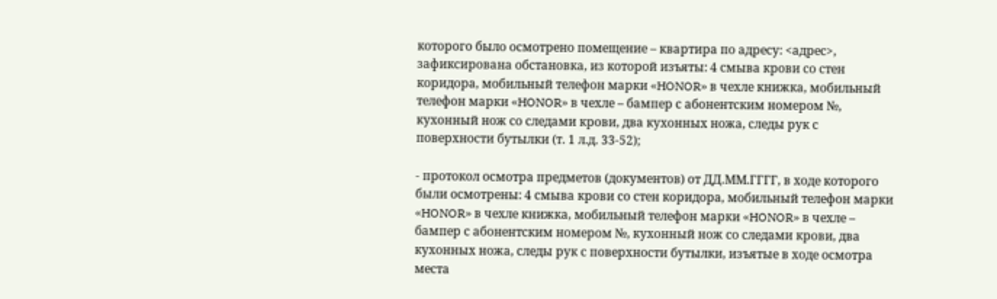которого было осмотрено помещение – квартира по адресу: <адрес>, зафиксирована обстановка, из которой изъяты: 4 смыва крови со стен коридора, мобильный телефон марки «HONOR» в чехле книжка, мобильный телефон марки «HONOR» в чехле – бампер с абонентским номером №, кухонный нож со следами крови, два кухонных ножа, следы рук с поверхности бутылки (т. 1 л.д. 33-52);

- протокол осмотра предметов (документов) от ДД.ММ.ГГГГ, в ходе которого были осмотрены: 4 смыва крови со стен коридора, мобильный телефон марки «HONOR» в чехле книжка, мобильный телефон марки «HONOR» в чехле – бампер с абонентским номером №, кухонный нож со следами крови, два кухонных ножа, следы рук с поверхности бутылки, изъятые в ходе осмотра места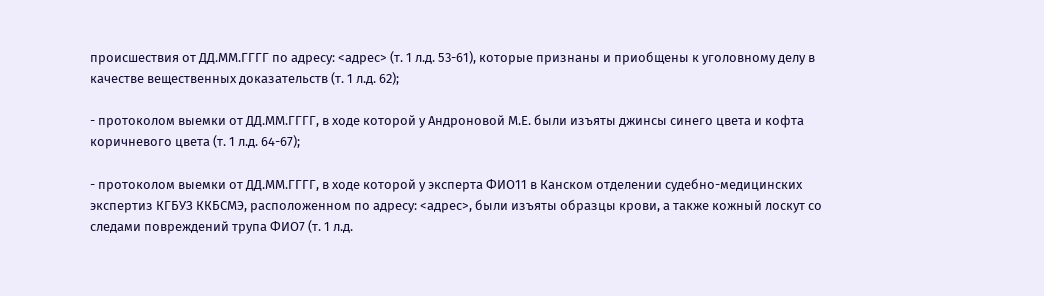происшествия от ДД.ММ.ГГГГ по адресу: <адрес> (т. 1 л.д. 53-61), которые признаны и приобщены к уголовному делу в качестве вещественных доказательств (т. 1 л.д. 62);

- протоколом выемки от ДД.ММ.ГГГГ, в ходе которой у Андроновой М.Е. были изъяты джинсы синего цвета и кофта коричневого цвета (т. 1 л.д. 64-67);

- протоколом выемки от ДД.ММ.ГГГГ, в ходе которой у эксперта ФИО11 в Канском отделении судебно-медицинских экспертиз КГБУЗ ККБСМЭ, расположенном по адресу: <адрес>, были изъяты образцы крови, а также кожный лоскут со следами повреждений трупа ФИО7 (т. 1 л.д.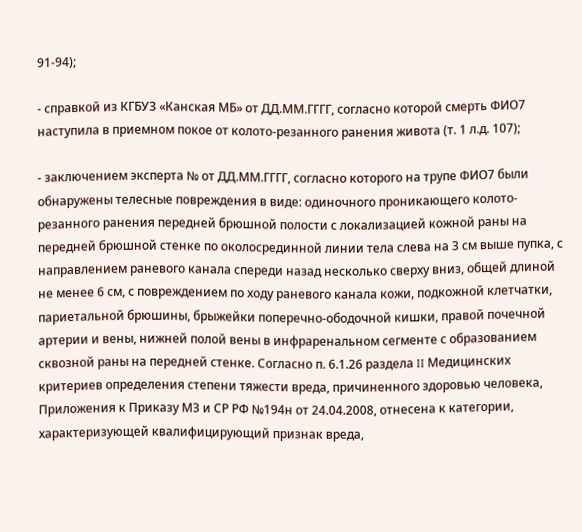91-94);

- справкой из КГБУЗ «Канская МБ» от ДД.ММ.ГГГГ, согласно которой смерть ФИО7 наступила в приемном покое от колото-резанного ранения живота (т. 1 л.д. 107);

- заключением эксперта № от ДД.ММ.ГГГГ, согласно которого на трупе ФИО7 были обнаружены телесные повреждения в виде: одиночного проникающего колото-резанного ранения передней брюшной полости с локализацией кожной раны на передней брюшной стенке по околосрединной линии тела слева на 3 см выше пупка, с направлением раневого канала спереди назад несколько сверху вниз, общей длиной не менее 6 см, с повреждением по ходу раневого канала кожи, подкожной клетчатки, париетальной брюшины, брыжейки поперечно-ободочной кишки, правой почечной артерии и вены, нижней полой вены в инфраренальном сегменте с образованием сквозной раны на передней стенке. Согласно п. 6.1.26 раздела II Медицинских критериев определения степени тяжести вреда, причиненного здоровью человека, Приложения к Приказу МЗ и СР РФ №194н от 24.04.2008, отнесена к категории, характеризующей квалифицирующий признак вреда,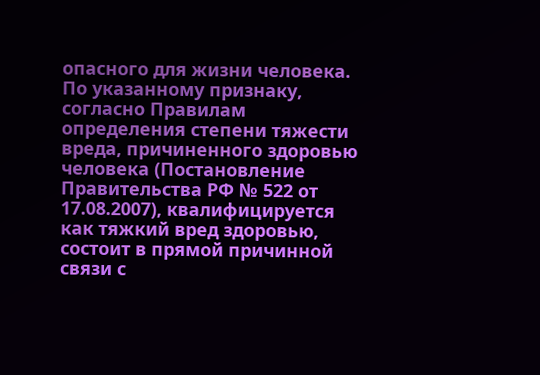опасного для жизни человека. По указанному признаку, согласно Правилам определения степени тяжести вреда, причиненного здоровью человека (Постановление Правительства РФ № 522 от 17.08.2007), квалифицируется как тяжкий вред здоровью, состоит в прямой причинной связи с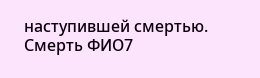наступившей смертью. Смерть ФИО7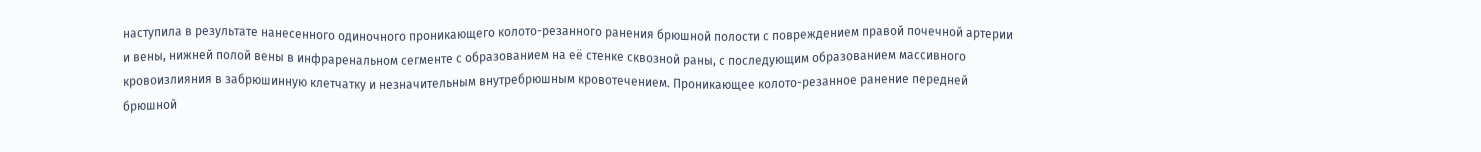наступила в результате нанесенного одиночного проникающего колото-резанного ранения брюшной полости с повреждением правой почечной артерии и вены, нижней полой вены в инфраренальном сегменте с образованием на её стенке сквозной раны, с последующим образованием массивного кровоизлияния в забрюшинную клетчатку и незначительным внутребрюшным кровотечением. Проникающее колото-резанное ранение передней брюшной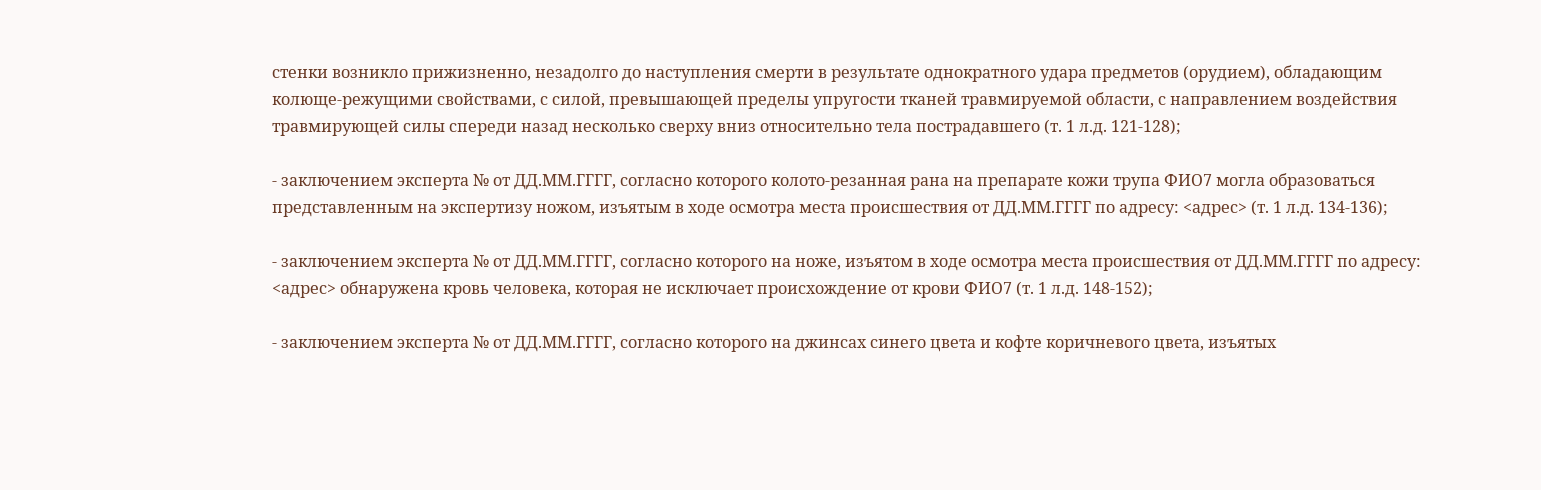стенки возникло прижизненно, незадолго до наступления смерти в результате однократного удара предметов (орудием), обладающим колюще-режущими свойствами, с силой, превышающей пределы упругости тканей травмируемой области, с направлением воздействия травмирующей силы спереди назад несколько сверху вниз относительно тела пострадавшего (т. 1 л.д. 121-128);

- заключением эксперта № от ДД.ММ.ГГГГ, согласно которого колото-резанная рана на препарате кожи трупа ФИО7 могла образоваться представленным на экспертизу ножом, изъятым в ходе осмотра места происшествия от ДД.ММ.ГГГГ по адресу: <адрес> (т. 1 л.д. 134-136);

- заключением эксперта № от ДД.ММ.ГГГГ, согласно которого на ноже, изъятом в ходе осмотра места происшествия от ДД.ММ.ГГГГ по адресу: <адрес> обнаружена кровь человека, которая не исключает происхождение от крови ФИО7 (т. 1 л.д. 148-152);

- заключением эксперта № от ДД.ММ.ГГГГ, согласно которого на джинсах синего цвета и кофте коричневого цвета, изъятых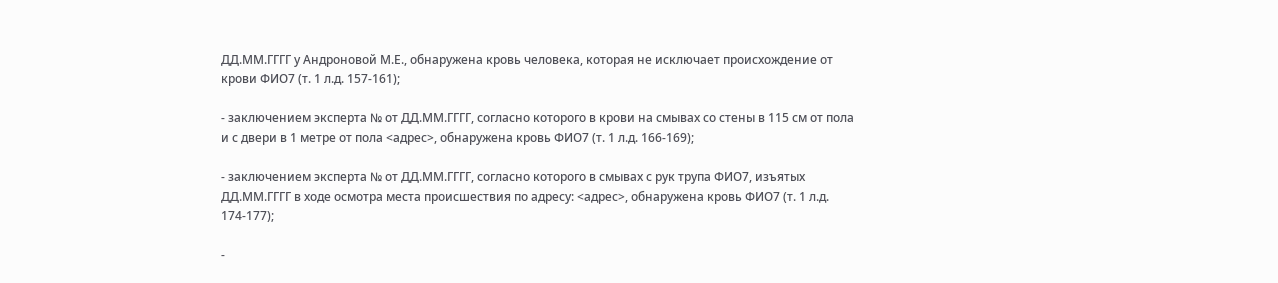ДД.ММ.ГГГГ у Андроновой М.Е., обнаружена кровь человека, которая не исключает происхождение от крови ФИО7 (т. 1 л.д. 157-161);

- заключением эксперта № от ДД.ММ.ГГГГ, согласно которого в крови на смывах со стены в 115 см от пола и с двери в 1 метре от пола <адрес>, обнаружена кровь ФИО7 (т. 1 л.д. 166-169);

- заключением эксперта № от ДД.ММ.ГГГГ, согласно которого в смывах с рук трупа ФИО7, изъятых ДД.ММ.ГГГГ в ходе осмотра места происшествия по адресу: <адрес>, обнаружена кровь ФИО7 (т. 1 л.д. 174-177);

-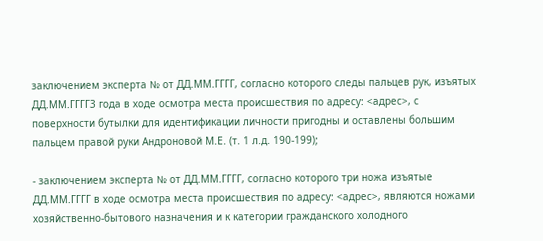заключением эксперта № от ДД.ММ.ГГГГ, согласно которого следы пальцев рук, изъятых ДД.ММ.ГГГГ3 года в ходе осмотра места происшествия по адресу: <адрес>, с поверхности бутылки для идентификации личности пригодны и оставлены большим пальцем правой руки Андроновой М.Е. (т. 1 л.д. 190-199);

- заключением эксперта № от ДД.ММ.ГГГГ, согласно которого три ножа изъятые ДД.ММ.ГГГГ в ходе осмотра места происшествия по адресу: <адрес>, являются ножами хозяйственно-бытового назначения и к категории гражданского холодного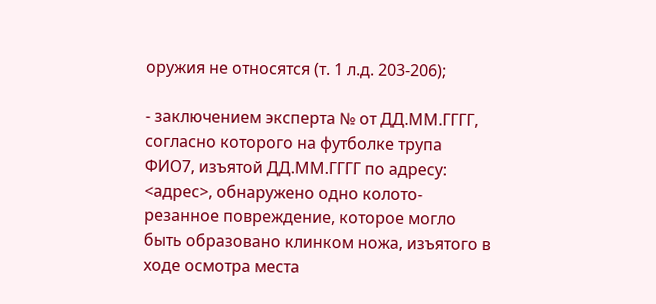оружия не относятся (т. 1 л.д. 203-206);

- заключением эксперта № от ДД.ММ.ГГГГ, согласно которого на футболке трупа ФИО7, изъятой ДД.ММ.ГГГГ по адресу: <адрес>, обнаружено одно колото-резанное повреждение, которое могло быть образовано клинком ножа, изъятого в ходе осмотра места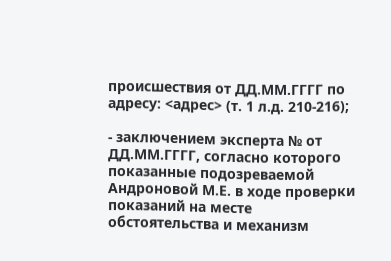происшествия от ДД.ММ.ГГГГ по адресу: <адрес> (т. 1 л.д. 210-216);

- заключением эксперта № от ДД.ММ.ГГГГ, согласно которого показанные подозреваемой Андроновой М.Е. в ходе проверки показаний на месте обстоятельства и механизм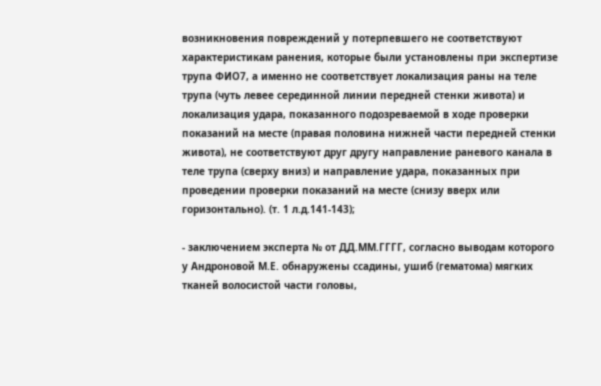возникновения повреждений у потерпевшего не соответствуют характеристикам ранения, которые были установлены при экспертизе трупа ФИО7, а именно не соответствует локализация раны на теле трупа (чуть левее серединной линии передней стенки живота) и локализация удара, показанного подозреваемой в ходе проверки показаний на месте (правая половина нижней части передней стенки живота), не соответствуют друг другу направление раневого канала в теле трупа (сверху вниз) и направление удара, показанных при проведении проверки показаний на месте (снизу вверх или горизонтально). (т. 1 л.д.141-143);

- заключением эксперта № от ДД.ММ.ГГГГ, согласно выводам которого у Андроновой М.Е. обнаружены ссадины, ушиб (гематома) мягких тканей волосистой части головы,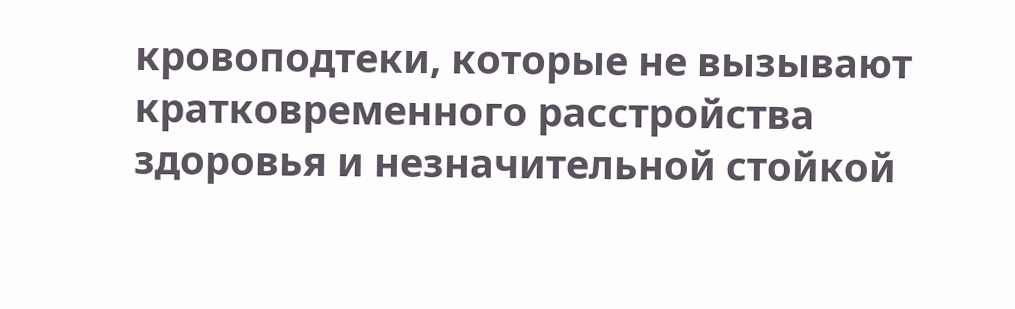кровоподтеки, которые не вызывают кратковременного расстройства здоровья и незначительной стойкой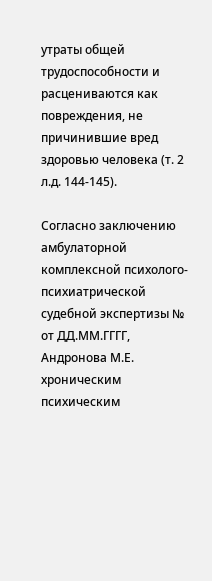утраты общей трудоспособности и расцениваются как повреждения, не причинившие вред здоровью человека (т. 2 л.д. 144-145).

Согласно заключению амбулаторной комплексной психолого-психиатрической судебной экспертизы № от ДД.ММ.ГГГГ, Андронова М.Е. хроническим психическим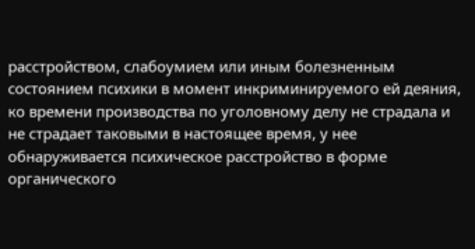расстройством, слабоумием или иным болезненным состоянием психики в момент инкриминируемого ей деяния, ко времени производства по уголовному делу не страдала и не страдает таковыми в настоящее время, у нее обнаруживается психическое расстройство в форме органического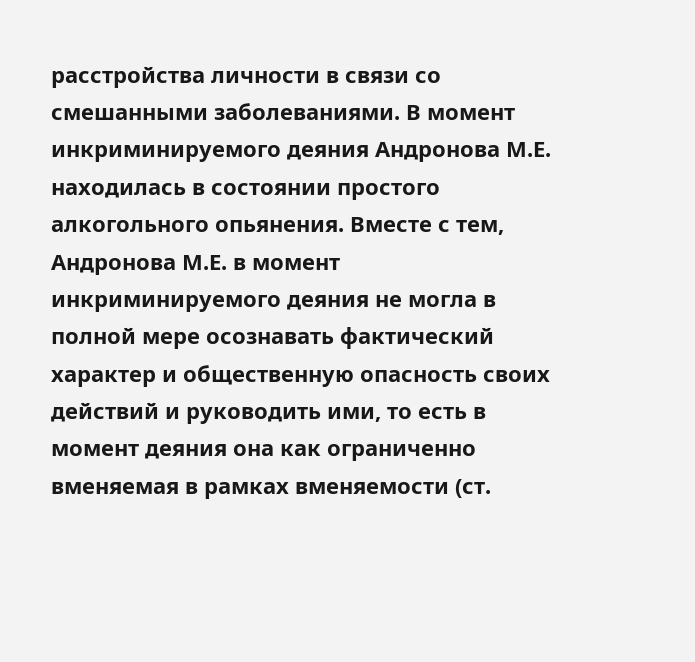расстройства личности в связи со смешанными заболеваниями. В момент инкриминируемого деяния Андронова М.Е. находилась в состоянии простого алкогольного опьянения. Вместе с тем, Андронова М.Е. в момент инкриминируемого деяния не могла в полной мере осознавать фактический характер и общественную опасность своих действий и руководить ими, то есть в момент деяния она как ограниченно вменяемая в рамках вменяемости (ст.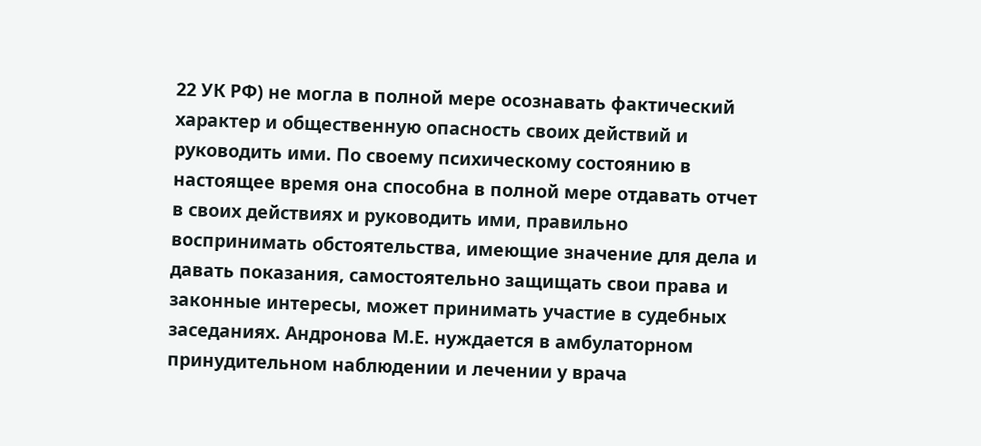22 УК РФ) не могла в полной мере осознавать фактический характер и общественную опасность своих действий и руководить ими. По своему психическому состоянию в настоящее время она способна в полной мере отдавать отчет в своих действиях и руководить ими, правильно воспринимать обстоятельства, имеющие значение для дела и давать показания, самостоятельно защищать свои права и законные интересы, может принимать участие в судебных заседаниях. Андронова М.Е. нуждается в амбулаторном принудительном наблюдении и лечении у врача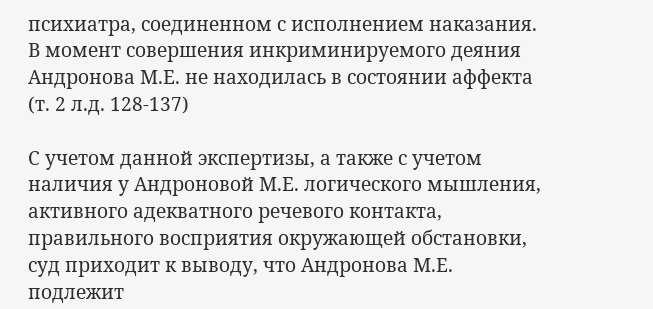психиатра, соединенном с исполнением наказания. В момент совершения инкриминируемого деяния Андронова М.Е. не находилась в состоянии аффекта (т. 2 л.д. 128-137)

С учетом данной экспертизы, а также с учетом наличия у Андроновой М.Е. логического мышления, активного адекватного речевого контакта, правильного восприятия окружающей обстановки, суд приходит к выводу, что Андронова М.Е. подлежит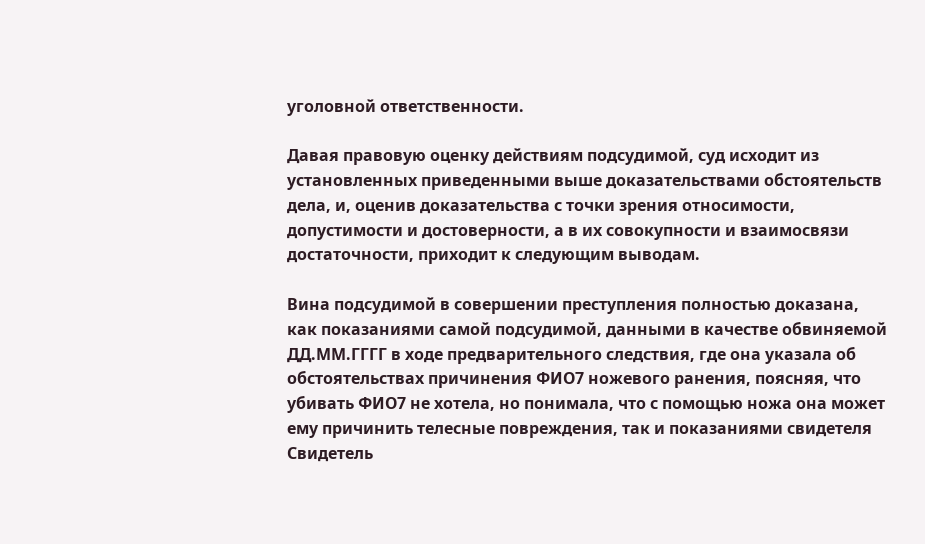уголовной ответственности.

Давая правовую оценку действиям подсудимой, суд исходит из установленных приведенными выше доказательствами обстоятельств дела, и, оценив доказательства с точки зрения относимости, допустимости и достоверности, а в их совокупности и взаимосвязи достаточности, приходит к следующим выводам.

Вина подсудимой в совершении преступления полностью доказана, как показаниями самой подсудимой, данными в качестве обвиняемой ДД.ММ.ГГГГ в ходе предварительного следствия, где она указала об обстоятельствах причинения ФИО7 ножевого ранения, поясняя, что убивать ФИО7 не хотела, но понимала, что с помощью ножа она может ему причинить телесные повреждения, так и показаниями свидетеля Свидетель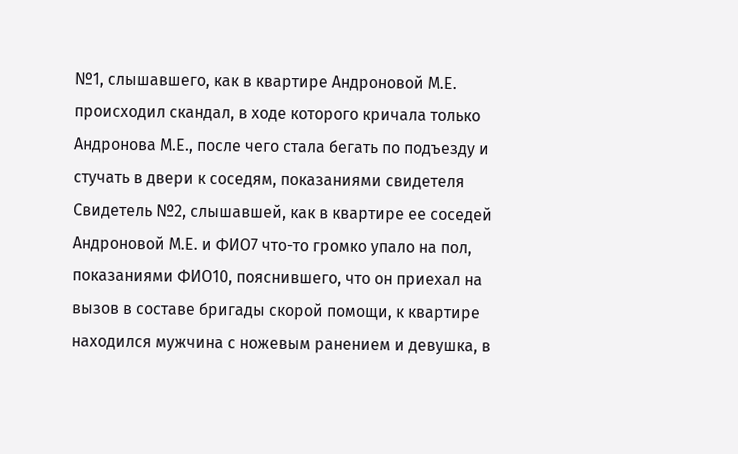№1, слышавшего, как в квартире Андроновой М.Е. происходил скандал, в ходе которого кричала только Андронова М.Е., после чего стала бегать по подъезду и стучать в двери к соседям, показаниями свидетеля Свидетель №2, слышавшей, как в квартире ее соседей Андроновой М.Е. и ФИО7 что-то громко упало на пол, показаниями ФИО10, пояснившего, что он приехал на вызов в составе бригады скорой помощи, к квартире находился мужчина с ножевым ранением и девушка, в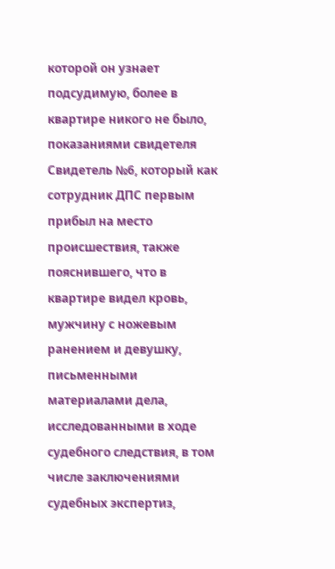которой он узнает подсудимую, более в квартире никого не было, показаниями свидетеля Свидетель №6, который как сотрудник ДПС первым прибыл на место происшествия, также пояснившего, что в квартире видел кровь, мужчину с ножевым ранением и девушку, письменными материалами дела, исследованными в ходе судебного следствия, в том числе заключениями судебных экспертиз,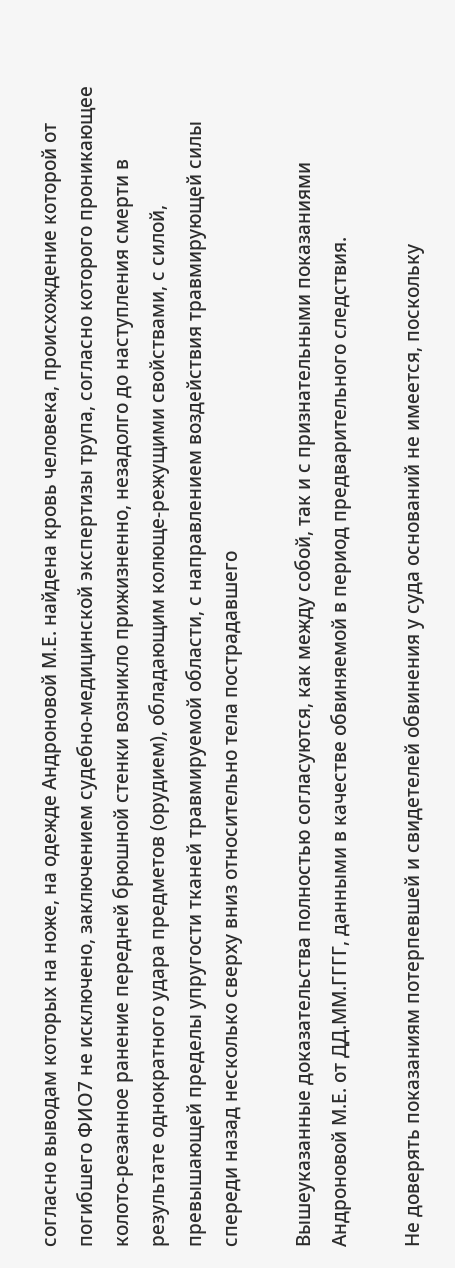согласно выводам которых на ноже, на одежде Андроновой М.Е. найдена кровь человека, происхождение которой от погибшего ФИО7 не исключено, заключением судебно-медицинской экспертизы трупа, согласно которого проникающее колото-резанное ранение передней брюшной стенки возникло прижизненно, незадолго до наступления смерти в результате однократного удара предметов (орудием), обладающим колюще-режущими свойствами, с силой, превышающей пределы упругости тканей травмируемой области, с направлением воздействия травмирующей силы спереди назад несколько сверху вниз относительно тела пострадавшего

Вышеуказанные доказательства полностью согласуются, как между собой, так и с признательными показаниями Андроновой М.Е. от ДД.ММ.ГГГГ, данными в качестве обвиняемой в период предварительного следствия.

Не доверять показаниям потерпевшей и свидетелей обвинения у суда оснований не имеется, поскольку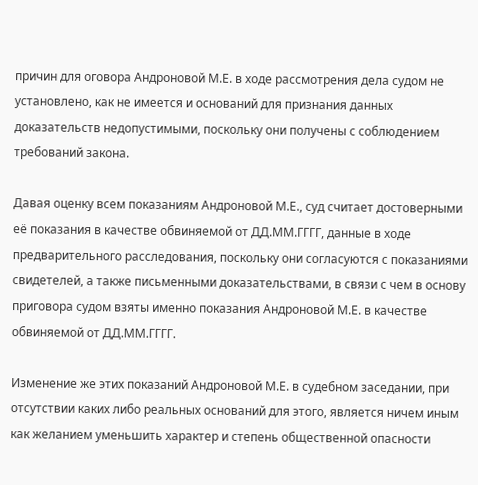причин для оговора Андроновой М.Е. в ходе рассмотрения дела судом не установлено, как не имеется и оснований для признания данных доказательств недопустимыми, поскольку они получены с соблюдением требований закона.

Давая оценку всем показаниям Андроновой М.Е., суд считает достоверными её показания в качестве обвиняемой от ДД.ММ.ГГГГ, данные в ходе предварительного расследования, поскольку они согласуются с показаниями свидетелей, а также письменными доказательствами, в связи с чем в основу приговора судом взяты именно показания Андроновой М.Е. в качестве обвиняемой от ДД.ММ.ГГГГ.

Изменение же этих показаний Андроновой М.Е. в судебном заседании, при отсутствии каких либо реальных оснований для этого, является ничем иным как желанием уменьшить характер и степень общественной опасности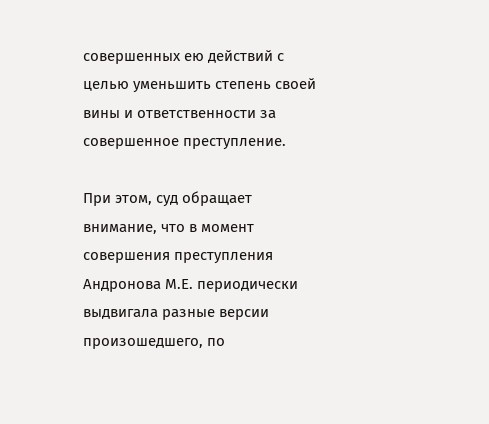совершенных ею действий с целью уменьшить степень своей вины и ответственности за совершенное преступление.

При этом, суд обращает внимание, что в момент совершения преступления Андронова М.Е. периодически выдвигала разные версии произошедшего, по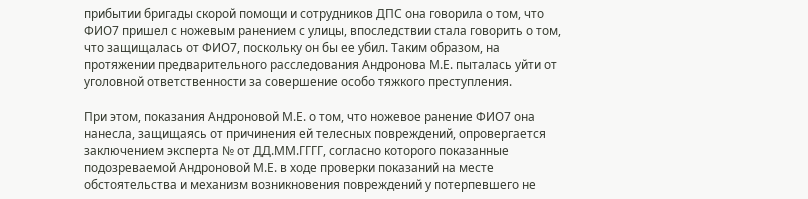прибытии бригады скорой помощи и сотрудников ДПС она говорила о том, что ФИО7 пришел с ножевым ранением с улицы, впоследствии стала говорить о том, что защищалась от ФИО7, поскольку он бы ее убил. Таким образом, на протяжении предварительного расследования Андронова М.Е. пыталась уйти от уголовной ответственности за совершение особо тяжкого преступления.

При этом, показания Андроновой М.Е. о том, что ножевое ранение ФИО7 она нанесла, защищаясь от причинения ей телесных повреждений, опровергается заключением эксперта № от ДД.ММ.ГГГГ, согласно которого показанные подозреваемой Андроновой М.Е. в ходе проверки показаний на месте обстоятельства и механизм возникновения повреждений у потерпевшего не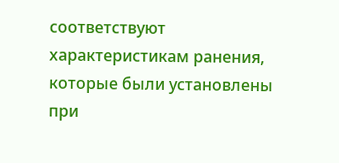соответствуют характеристикам ранения, которые были установлены при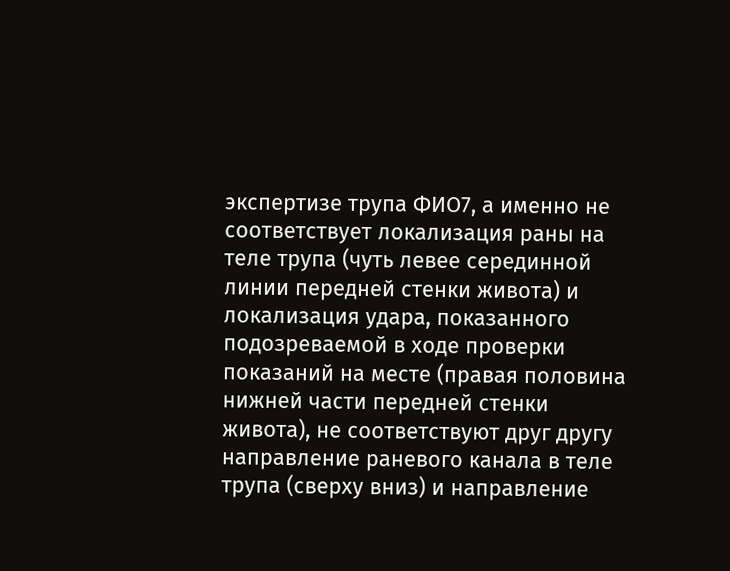экспертизе трупа ФИО7, а именно не соответствует локализация раны на теле трупа (чуть левее серединной линии передней стенки живота) и локализация удара, показанного подозреваемой в ходе проверки показаний на месте (правая половина нижней части передней стенки живота), не соответствуют друг другу направление раневого канала в теле трупа (сверху вниз) и направление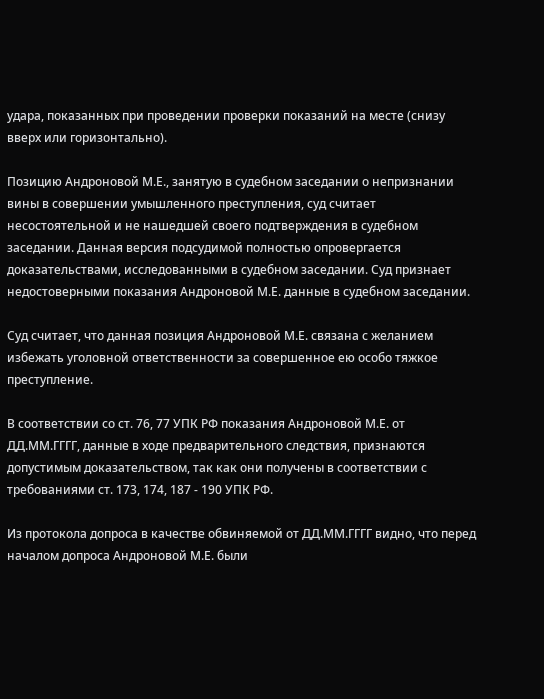удара, показанных при проведении проверки показаний на месте (снизу вверх или горизонтально).

Позицию Андроновой М.Е., занятую в судебном заседании о непризнании вины в совершении умышленного преступления, суд считает несостоятельной и не нашедшей своего подтверждения в судебном заседании. Данная версия подсудимой полностью опровергается доказательствами, исследованными в судебном заседании. Суд признает недостоверными показания Андроновой М.Е. данные в судебном заседании.

Суд считает, что данная позиция Андроновой М.Е. связана с желанием избежать уголовной ответственности за совершенное ею особо тяжкое преступление.

В соответствии со ст. 76, 77 УПК РФ показания Андроновой М.Е. от ДД.ММ.ГГГГ, данные в ходе предварительного следствия, признаются допустимым доказательством, так как они получены в соответствии с требованиями ст. 173, 174, 187 - 190 УПК РФ.

Из протокола допроса в качестве обвиняемой от ДД.ММ.ГГГГ видно, что перед началом допроса Андроновой М.Е. были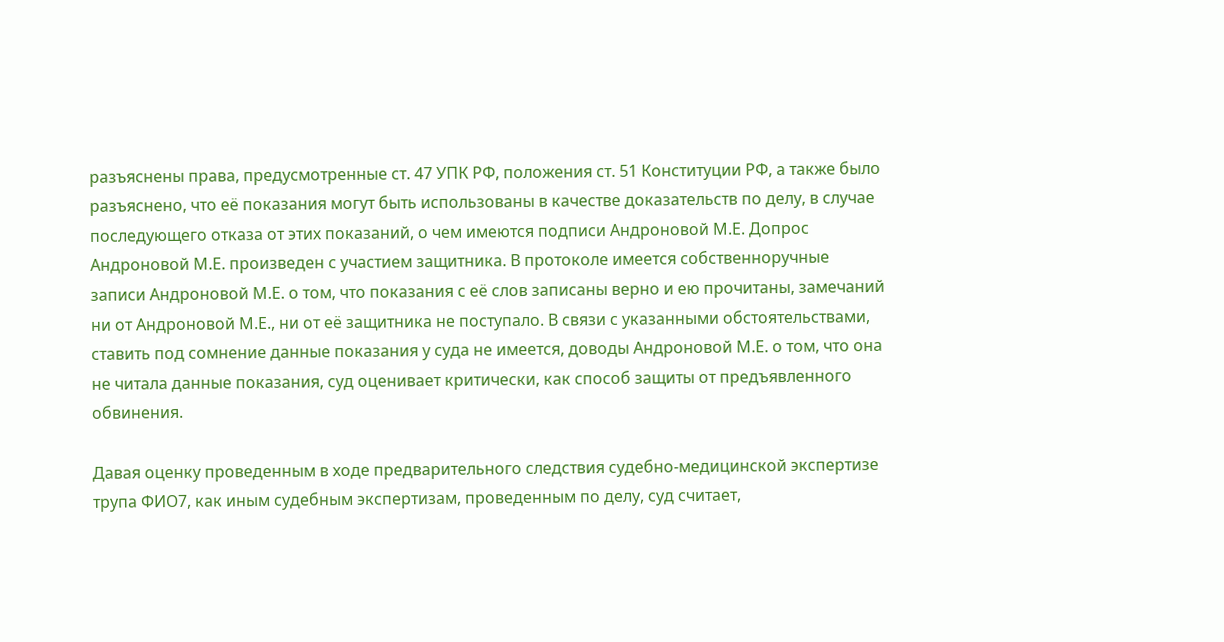разъяснены права, предусмотренные ст. 47 УПК РФ, положения ст. 51 Конституции РФ, а также было разъяснено, что её показания могут быть использованы в качестве доказательств по делу, в случае последующего отказа от этих показаний, о чем имеются подписи Андроновой М.Е. Допрос Андроновой М.Е. произведен с участием защитника. В протоколе имеется собственноручные записи Андроновой М.Е. о том, что показания с её слов записаны верно и ею прочитаны, замечаний ни от Андроновой М.Е., ни от её защитника не поступало. В связи с указанными обстоятельствами, ставить под сомнение данные показания у суда не имеется, доводы Андроновой М.Е. о том, что она не читала данные показания, суд оценивает критически, как способ защиты от предъявленного обвинения.

Давая оценку проведенным в ходе предварительного следствия судебно-медицинской экспертизе трупа ФИО7, как иным судебным экспертизам, проведенным по делу, суд считает,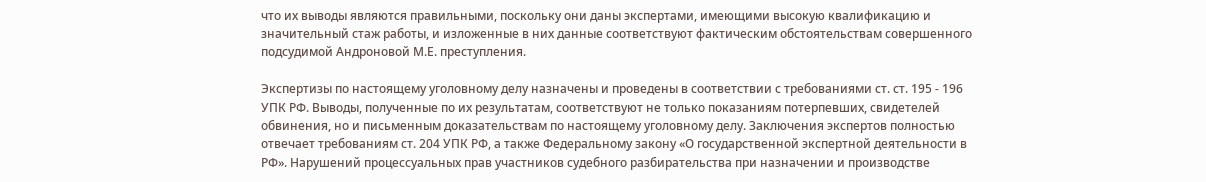что их выводы являются правильными, поскольку они даны экспертами, имеющими высокую квалификацию и значительный стаж работы, и изложенные в них данные соответствуют фактическим обстоятельствам совершенного подсудимой Андроновой М.Е. преступления.

Экспертизы по настоящему уголовному делу назначены и проведены в соответствии с требованиями ст. ст. 195 - 196 УПК РФ. Выводы, полученные по их результатам, соответствуют не только показаниям потерпевших, свидетелей обвинения, но и письменным доказательствам по настоящему уголовному делу. Заключения экспертов полностью отвечает требованиям ст. 204 УПК РФ, а также Федеральному закону «О государственной экспертной деятельности в РФ». Нарушений процессуальных прав участников судебного разбирательства при назначении и производстве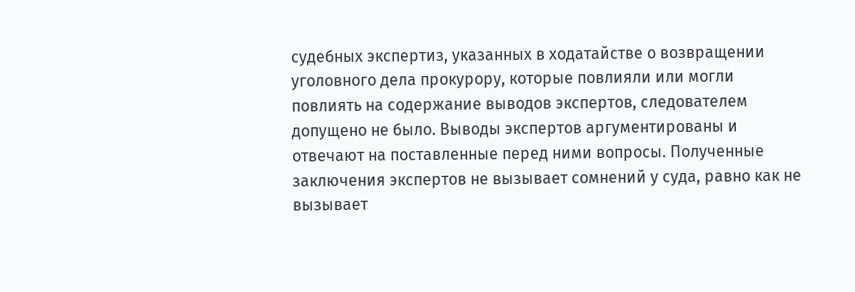судебных экспертиз, указанных в ходатайстве о возвращении уголовного дела прокурору, которые повлияли или могли повлиять на содержание выводов экспертов, следователем допущено не было. Выводы экспертов аргументированы и отвечают на поставленные перед ними вопросы. Полученные заключения экспертов не вызывает сомнений у суда, равно как не вызывает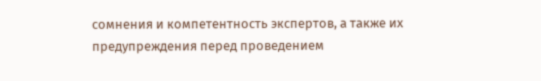сомнения и компетентность экспертов, а также их предупреждения перед проведением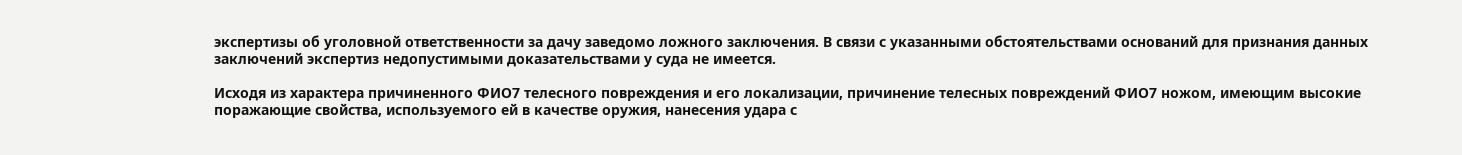экспертизы об уголовной ответственности за дачу заведомо ложного заключения. В связи с указанными обстоятельствами оснований для признания данных заключений экспертиз недопустимыми доказательствами у суда не имеется.

Исходя из характера причиненного ФИО7 телесного повреждения и его локализации, причинение телесных повреждений ФИО7 ножом, имеющим высокие поражающие свойства, используемого ей в качестве оружия, нанесения удара с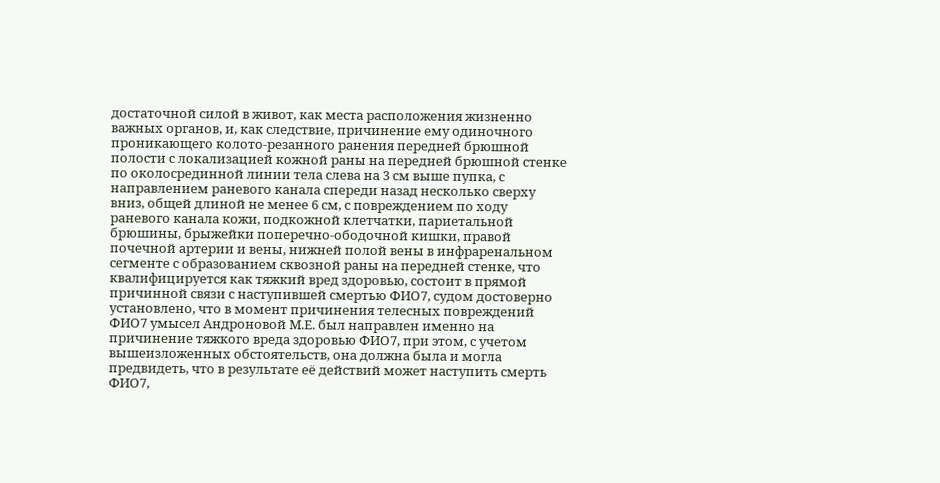достаточной силой в живот, как места расположения жизненно важных органов, и, как следствие, причинение ему одиночного проникающего колото-резанного ранения передней брюшной полости с локализацией кожной раны на передней брюшной стенке по околосрединной линии тела слева на 3 см выше пупка, с направлением раневого канала спереди назад несколько сверху вниз, общей длиной не менее 6 см, с повреждением по ходу раневого канала кожи, подкожной клетчатки, париетальной брюшины, брыжейки поперечно-ободочной кишки, правой почечной артерии и вены, нижней полой вены в инфраренальном сегменте с образованием сквозной раны на передней стенке, что квалифицируется как тяжкий вред здоровью, состоит в прямой причинной связи с наступившей смертью ФИО7, судом достоверно установлено, что в момент причинения телесных повреждений ФИО7 умысел Андроновой М.Е. был направлен именно на причинение тяжкого вреда здоровью ФИО7, при этом, с учетом вышеизложенных обстоятельств, она должна была и могла предвидеть, что в результате её действий может наступить смерть ФИО7,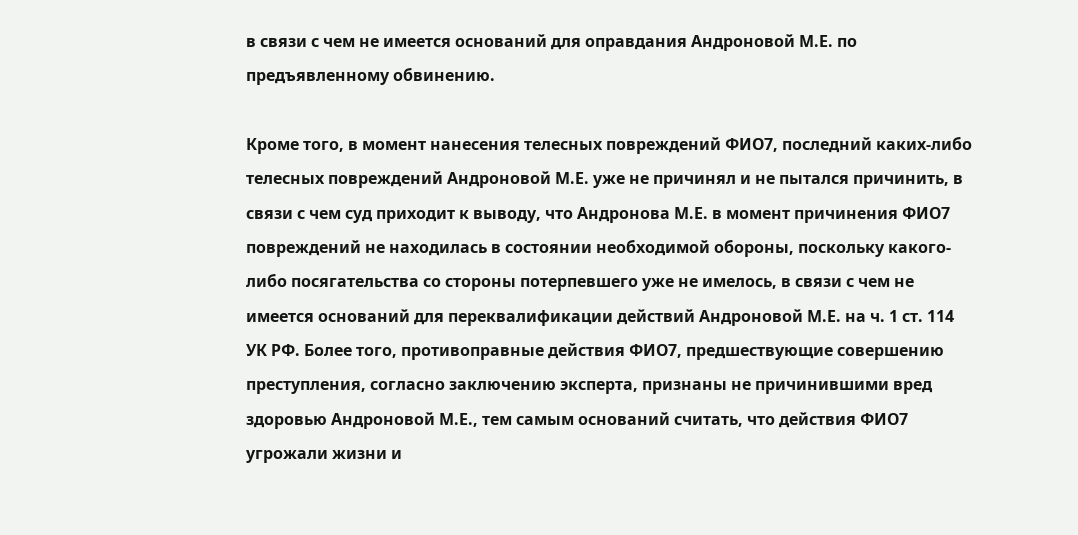в связи с чем не имеется оснований для оправдания Андроновой М.Е. по предъявленному обвинению.

Кроме того, в момент нанесения телесных повреждений ФИО7, последний каких-либо телесных повреждений Андроновой М.Е. уже не причинял и не пытался причинить, в связи с чем суд приходит к выводу, что Андронова М.Е. в момент причинения ФИО7 повреждений не находилась в состоянии необходимой обороны, поскольку какого-либо посягательства со стороны потерпевшего уже не имелось, в связи с чем не имеется оснований для переквалификации действий Андроновой М.Е. на ч. 1 ст. 114 УК РФ. Более того, противоправные действия ФИО7, предшествующие совершению преступления, согласно заключению эксперта, признаны не причинившими вред здоровью Андроновой М.Е., тем самым оснований считать, что действия ФИО7 угрожали жизни и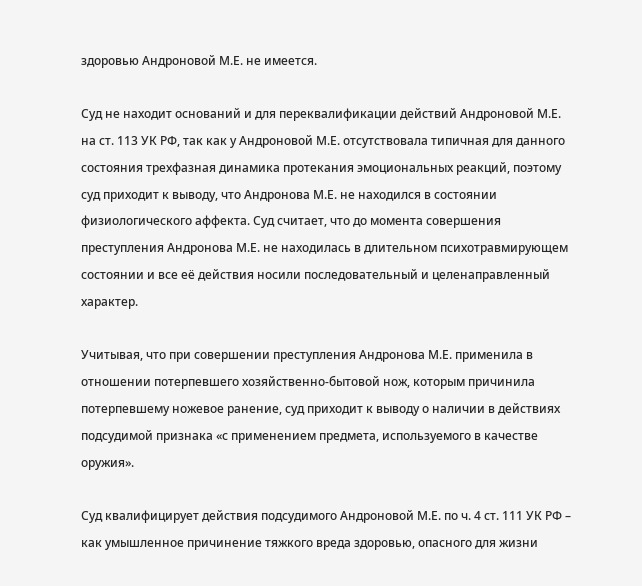здоровью Андроновой М.Е. не имеется.

Суд не находит оснований и для переквалификации действий Андроновой М.Е. на ст. 113 УК РФ, так как у Андроновой М.Е. отсутствовала типичная для данного состояния трехфазная динамика протекания эмоциональных реакций, поэтому суд приходит к выводу, что Андронова М.Е. не находился в состоянии физиологического аффекта. Суд считает, что до момента совершения преступления Андронова М.Е. не находилась в длительном психотравмирующем состоянии и все её действия носили последовательный и целенаправленный характер.

Учитывая, что при совершении преступления Андронова М.Е. применила в отношении потерпевшего хозяйственно-бытовой нож, которым причинила потерпевшему ножевое ранение, суд приходит к выводу о наличии в действиях подсудимой признака «с применением предмета, используемого в качестве оружия».

Суд квалифицирует действия подсудимого Андроновой М.Е. по ч. 4 ст. 111 УК РФ – как умышленное причинение тяжкого вреда здоровью, опасного для жизни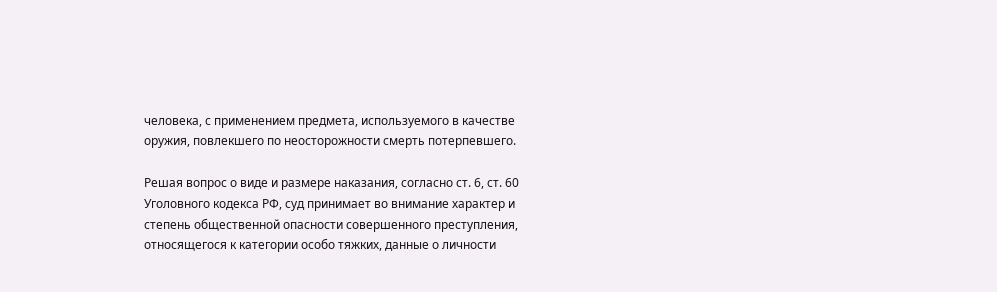человека, с применением предмета, используемого в качестве оружия, повлекшего по неосторожности смерть потерпевшего.

Решая вопрос о виде и размере наказания, согласно ст. 6, ст. 60 Уголовного кодекса РФ, суд принимает во внимание характер и степень общественной опасности совершенного преступления, относящегося к категории особо тяжких, данные о личности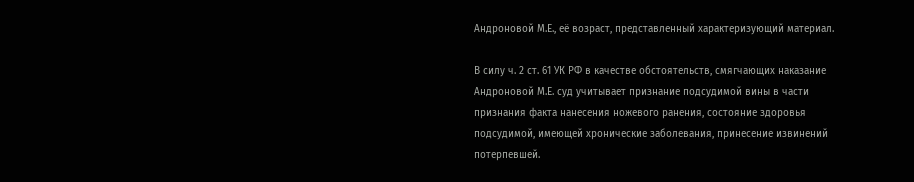Андроновой М.Е., её возраст, представленный характеризующий материал.

В силу ч. 2 ст. 61 УК РФ в качестве обстоятельств, смягчающих наказание Андроновой М.Е. суд учитывает признание подсудимой вины в части признания факта нанесения ножевого ранения, состояние здоровья подсудимой, имеющей хронические заболевания, принесение извинений потерпевшей.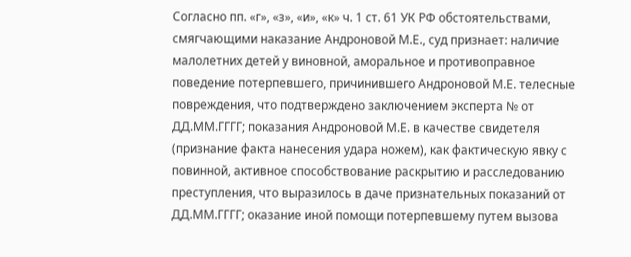Согласно пп. «г», «з», «и», «к» ч. 1 ст. 61 УК РФ обстоятельствами, смягчающими наказание Андроновой М.Е., суд признает: наличие малолетних детей у виновной, аморальное и противоправное поведение потерпевшего, причинившего Андроновой М.Е. телесные повреждения, что подтверждено заключением эксперта № от ДД.ММ.ГГГГ; показания Андроновой М.Е. в качестве свидетеля (признание факта нанесения удара ножем), как фактическую явку с повинной, активное способствование раскрытию и расследованию преступления, что выразилось в даче признательных показаний от ДД.ММ.ГГГГ; оказание иной помощи потерпевшему путем вызова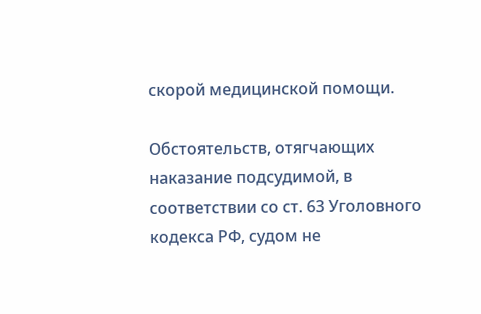скорой медицинской помощи.

Обстоятельств, отягчающих наказание подсудимой, в соответствии со ст. 63 Уголовного кодекса РФ, судом не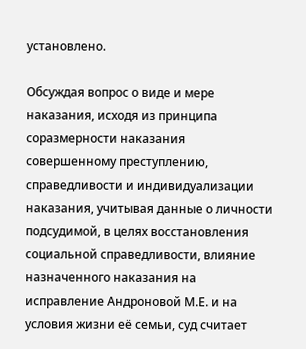установлено.

Обсуждая вопрос о виде и мере наказания, исходя из принципа соразмерности наказания совершенному преступлению, справедливости и индивидуализации наказания, учитывая данные о личности подсудимой, в целях восстановления социальной справедливости, влияние назначенного наказания на исправление Андроновой М.Е. и на условия жизни её семьи, суд считает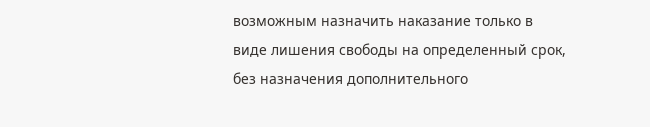возможным назначить наказание только в виде лишения свободы на определенный срок, без назначения дополнительного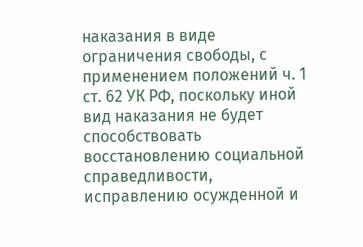наказания в виде ограничения свободы, с применением положений ч. 1 ст. 62 УК РФ, поскольку иной вид наказания не будет способствовать восстановлению социальной справедливости, исправлению осужденной и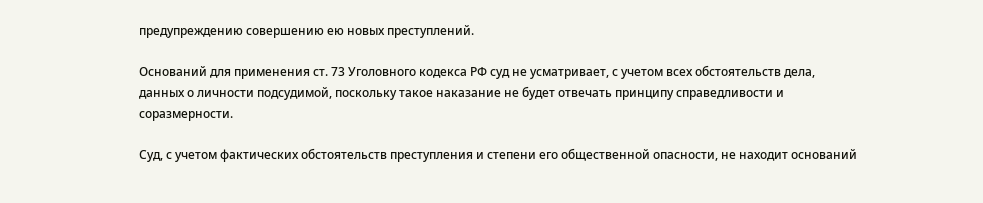предупреждению совершению ею новых преступлений.

Оснований для применения ст. 73 Уголовного кодекса РФ суд не усматривает, с учетом всех обстоятельств дела, данных о личности подсудимой, поскольку такое наказание не будет отвечать принципу справедливости и соразмерности.

Суд, с учетом фактических обстоятельств преступления и степени его общественной опасности, не находит оснований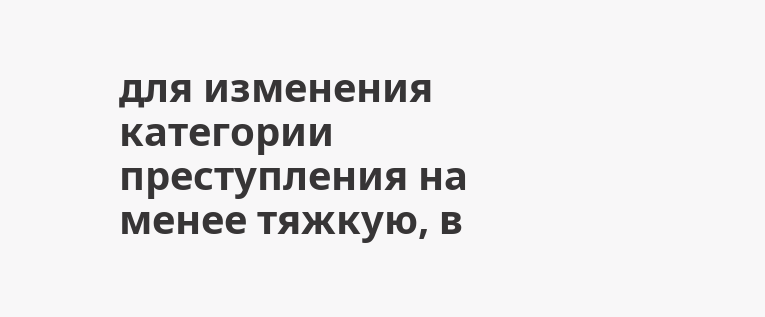для изменения категории преступления на менее тяжкую, в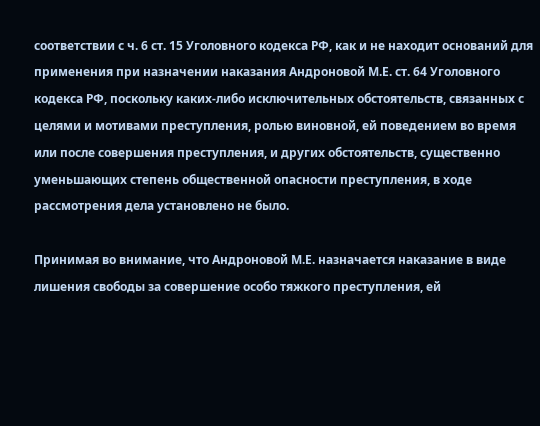соответствии с ч. 6 ст. 15 Уголовного кодекса РФ, как и не находит оснований для применения при назначении наказания Андроновой М.Е. ст. 64 Уголовного кодекса РФ, поскольку каких-либо исключительных обстоятельств, связанных с целями и мотивами преступления, ролью виновной, ей поведением во время или после совершения преступления, и других обстоятельств, существенно уменьшающих степень общественной опасности преступления, в ходе рассмотрения дела установлено не было.

Принимая во внимание, что Андроновой М.Е. назначается наказание в виде лишения свободы за совершение особо тяжкого преступления, ей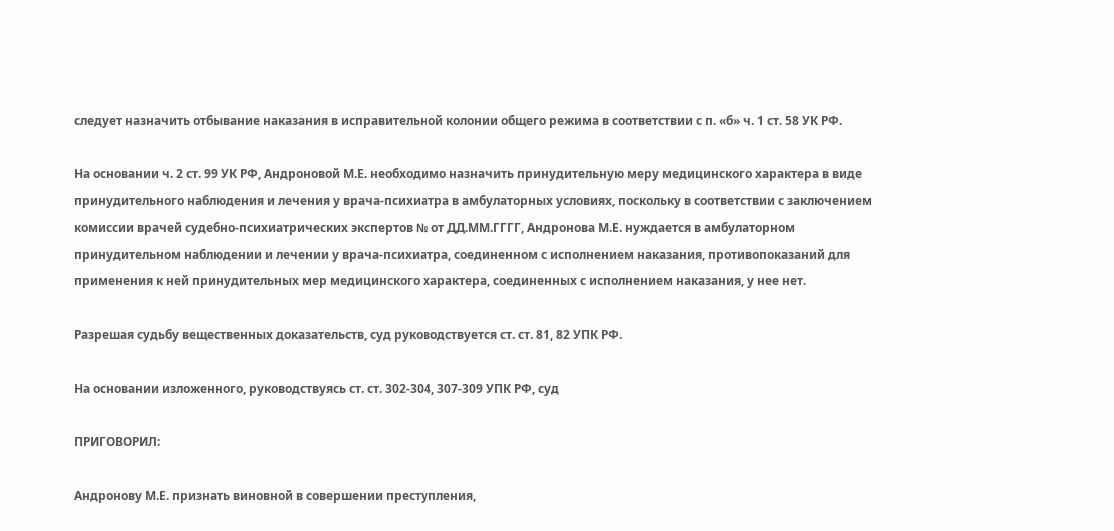следует назначить отбывание наказания в исправительной колонии общего режима в соответствии с п. «б» ч. 1 ст. 58 УК РФ.

На основании ч. 2 ст. 99 УК РФ, Андроновой М.Е. необходимо назначить принудительную меру медицинского характера в виде принудительного наблюдения и лечения у врача-психиатра в амбулаторных условиях, поскольку в соответствии с заключением комиссии врачей судебно-психиатрических экспертов № от ДД.ММ.ГГГГ, Андронова М.Е. нуждается в амбулаторном принудительном наблюдении и лечении у врача-психиатра, соединенном с исполнением наказания, противопоказаний для применения к ней принудительных мер медицинского характера, соединенных с исполнением наказания, у нее нет.

Разрешая судьбу вещественных доказательств, суд руководствуется ст. ст. 81, 82 УПК РФ.

На основании изложенного, руководствуясь ст. ст. 302-304, 307-309 УПК РФ, суд

ПРИГОВОРИЛ:

Андронову М.Е. признать виновной в совершении преступления,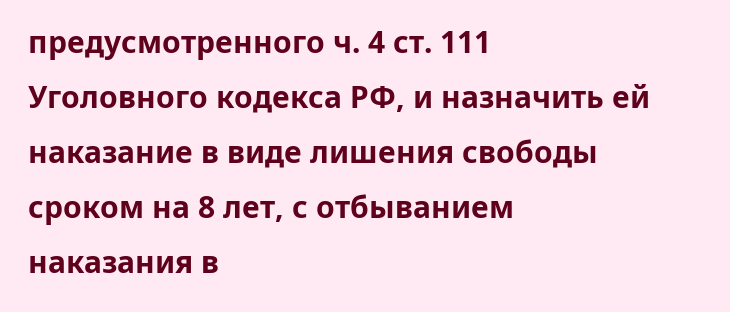предусмотренного ч. 4 ст. 111 Уголовного кодекса РФ, и назначить ей наказание в виде лишения свободы сроком на 8 лет, с отбыванием наказания в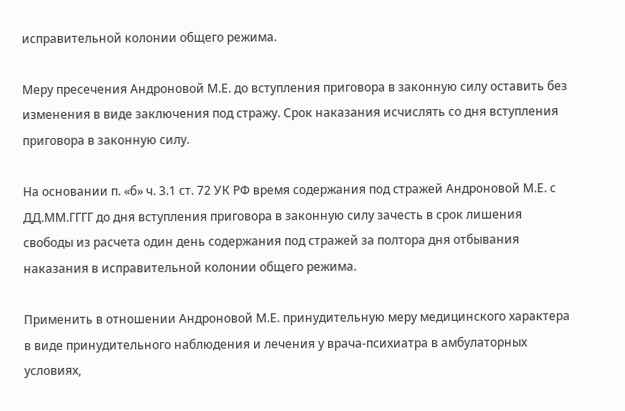исправительной колонии общего режима.

Меру пресечения Андроновой М.Е. до вступления приговора в законную силу оставить без изменения в виде заключения под стражу. Срок наказания исчислять со дня вступления приговора в законную силу.

На основании п. «б» ч. 3.1 ст. 72 УК РФ время содержания под стражей Андроновой М.Е. с ДД.ММ.ГГГГ до дня вступления приговора в законную силу зачесть в срок лишения свободы из расчета один день содержания под стражей за полтора дня отбывания наказания в исправительной колонии общего режима.

Применить в отношении Андроновой М.Е. принудительную меру медицинского характера в виде принудительного наблюдения и лечения у врача-психиатра в амбулаторных условиях,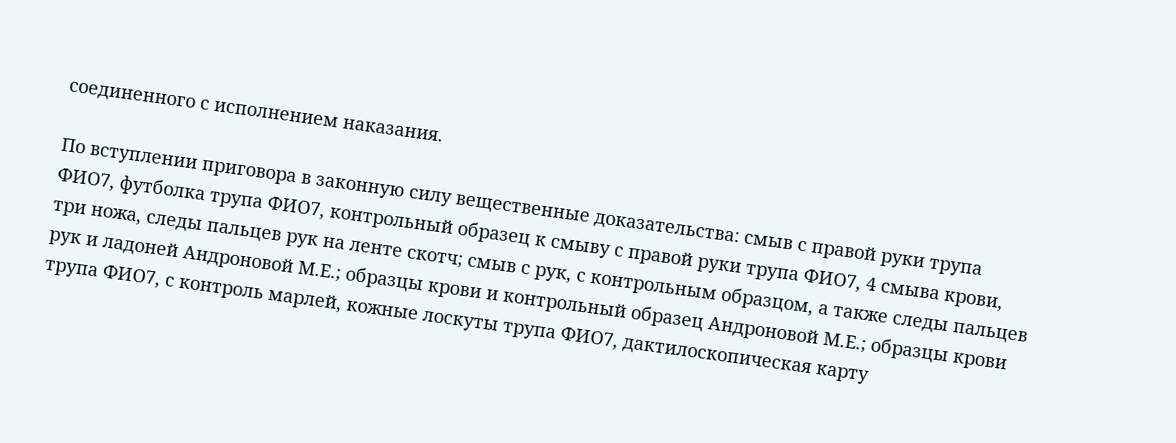соединенного с исполнением наказания.

По вступлении приговора в законную силу вещественные доказательства: смыв с правой руки трупа ФИО7, футболка трупа ФИО7, контрольный образец к смыву с правой руки трупа ФИО7, 4 смыва крови, три ножа, следы пальцев рук на ленте скотч; смыв с рук, с контрольным образцом, а также следы пальцев рук и ладоней Андроновой М.Е.; образцы крови и контрольный образец Андроновой М.Е.; образцы крови трупа ФИО7, с контроль марлей, кожные лоскуты трупа ФИО7, дактилоскопическая карту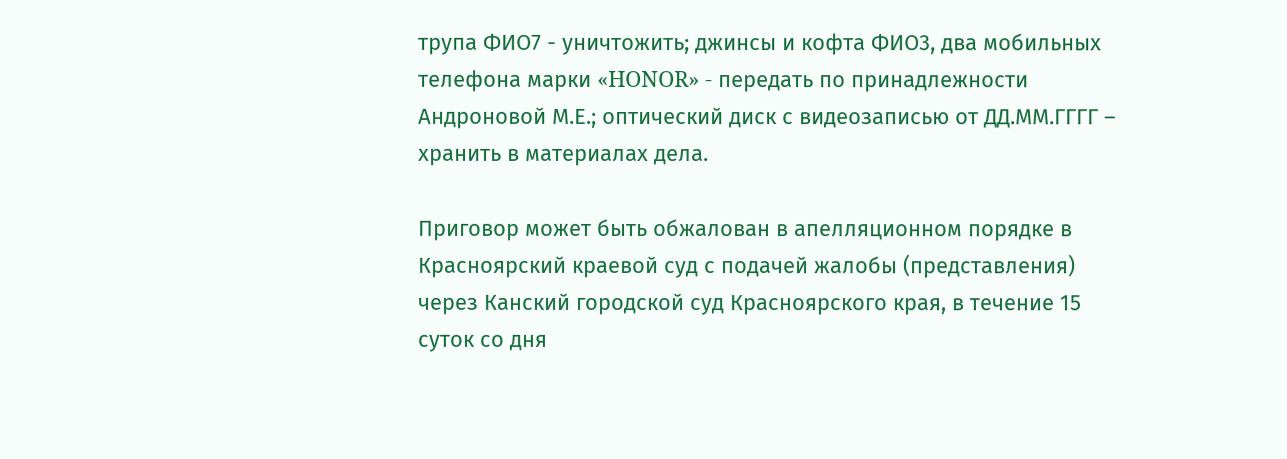трупа ФИО7 - уничтожить; джинсы и кофта ФИО3, два мобильных телефона марки «HONOR» - передать по принадлежности Андроновой М.Е.; оптический диск с видеозаписью от ДД.ММ.ГГГГ – хранить в материалах дела.

Приговор может быть обжалован в апелляционном порядке в Красноярский краевой суд с подачей жалобы (представления) через Канский городской суд Красноярского края, в течение 15 суток со дня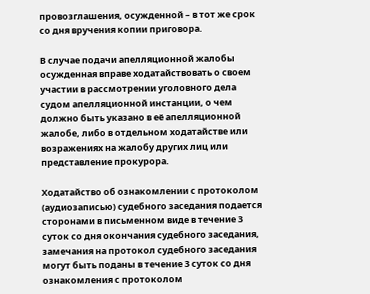провозглашения, осужденной – в тот же срок со дня вручения копии приговора.

В случае подачи апелляционной жалобы осужденная вправе ходатайствовать о своем участии в рассмотрении уголовного дела судом апелляционной инстанции, о чем должно быть указано в её апелляционной жалобе, либо в отдельном ходатайстве или возражениях на жалобу других лиц или представление прокурора.

Ходатайство об ознакомлении с протоколом (аудиозаписью) судебного заседания подается сторонами в письменном виде в течение 3 суток со дня окончания судебного заседания, замечания на протокол судебного заседания могут быть поданы в течение 3 суток со дня ознакомления с протоколом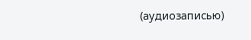(аудиозаписью)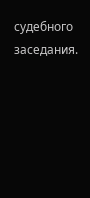судебного заседания.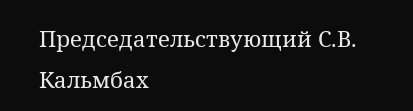Председательствующий С.В. Кальмбах